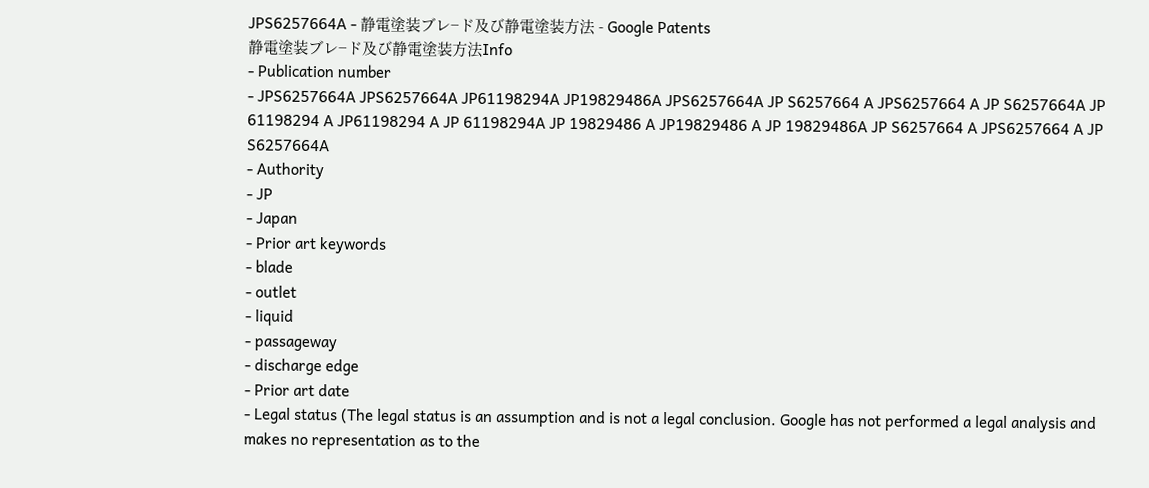JPS6257664A - 静電塗装ブレ−ド及び静電塗装方法 - Google Patents
静電塗装ブレ−ド及び静電塗装方法Info
- Publication number
- JPS6257664A JPS6257664A JP61198294A JP19829486A JPS6257664A JP S6257664 A JPS6257664 A JP S6257664A JP 61198294 A JP61198294 A JP 61198294A JP 19829486 A JP19829486 A JP 19829486A JP S6257664 A JPS6257664 A JP S6257664A
- Authority
- JP
- Japan
- Prior art keywords
- blade
- outlet
- liquid
- passageway
- discharge edge
- Prior art date
- Legal status (The legal status is an assumption and is not a legal conclusion. Google has not performed a legal analysis and makes no representation as to the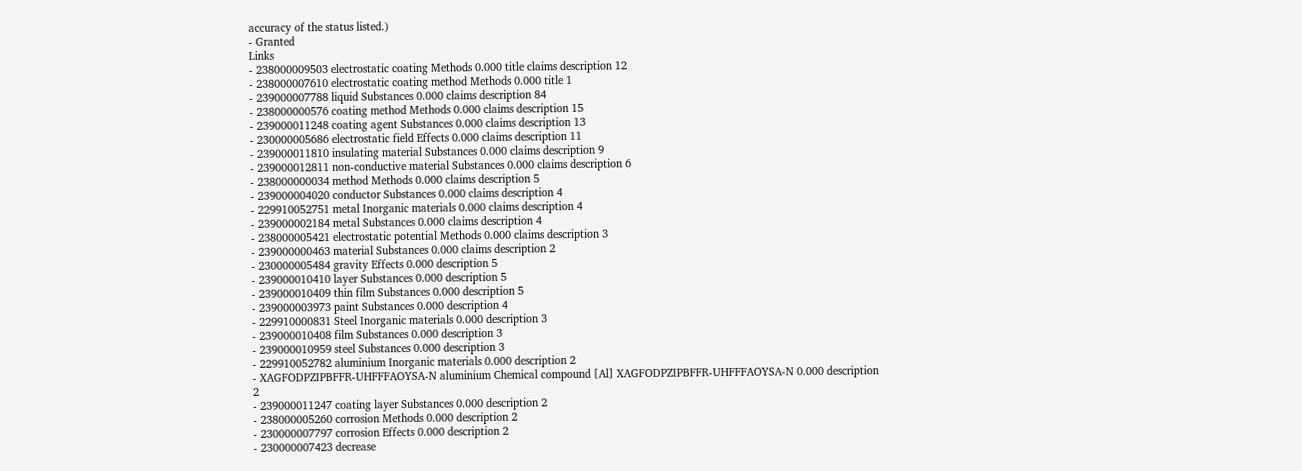accuracy of the status listed.)
- Granted
Links
- 238000009503 electrostatic coating Methods 0.000 title claims description 12
- 238000007610 electrostatic coating method Methods 0.000 title 1
- 239000007788 liquid Substances 0.000 claims description 84
- 238000000576 coating method Methods 0.000 claims description 15
- 239000011248 coating agent Substances 0.000 claims description 13
- 230000005686 electrostatic field Effects 0.000 claims description 11
- 239000011810 insulating material Substances 0.000 claims description 9
- 239000012811 non-conductive material Substances 0.000 claims description 6
- 238000000034 method Methods 0.000 claims description 5
- 239000004020 conductor Substances 0.000 claims description 4
- 229910052751 metal Inorganic materials 0.000 claims description 4
- 239000002184 metal Substances 0.000 claims description 4
- 238000005421 electrostatic potential Methods 0.000 claims description 3
- 239000000463 material Substances 0.000 claims description 2
- 230000005484 gravity Effects 0.000 description 5
- 239000010410 layer Substances 0.000 description 5
- 239000010409 thin film Substances 0.000 description 5
- 239000003973 paint Substances 0.000 description 4
- 229910000831 Steel Inorganic materials 0.000 description 3
- 239000010408 film Substances 0.000 description 3
- 239000010959 steel Substances 0.000 description 3
- 229910052782 aluminium Inorganic materials 0.000 description 2
- XAGFODPZIPBFFR-UHFFFAOYSA-N aluminium Chemical compound [Al] XAGFODPZIPBFFR-UHFFFAOYSA-N 0.000 description 2
- 239000011247 coating layer Substances 0.000 description 2
- 238000005260 corrosion Methods 0.000 description 2
- 230000007797 corrosion Effects 0.000 description 2
- 230000007423 decrease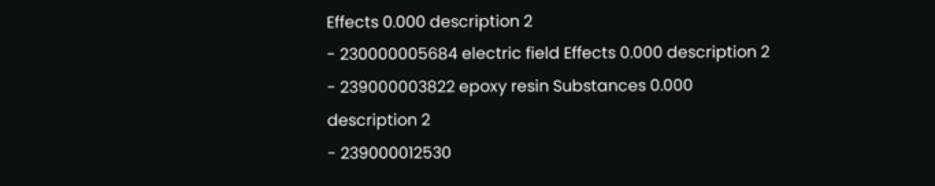Effects 0.000 description 2
- 230000005684 electric field Effects 0.000 description 2
- 239000003822 epoxy resin Substances 0.000 description 2
- 239000012530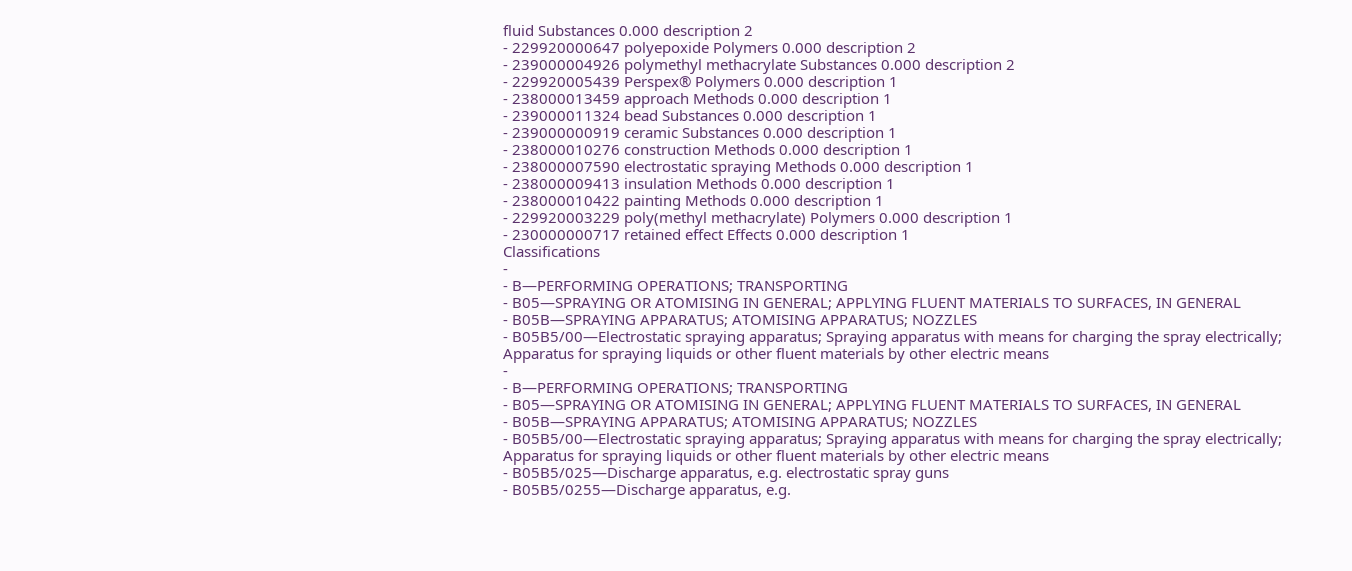fluid Substances 0.000 description 2
- 229920000647 polyepoxide Polymers 0.000 description 2
- 239000004926 polymethyl methacrylate Substances 0.000 description 2
- 229920005439 Perspex® Polymers 0.000 description 1
- 238000013459 approach Methods 0.000 description 1
- 239000011324 bead Substances 0.000 description 1
- 239000000919 ceramic Substances 0.000 description 1
- 238000010276 construction Methods 0.000 description 1
- 238000007590 electrostatic spraying Methods 0.000 description 1
- 238000009413 insulation Methods 0.000 description 1
- 238000010422 painting Methods 0.000 description 1
- 229920003229 poly(methyl methacrylate) Polymers 0.000 description 1
- 230000000717 retained effect Effects 0.000 description 1
Classifications
-
- B—PERFORMING OPERATIONS; TRANSPORTING
- B05—SPRAYING OR ATOMISING IN GENERAL; APPLYING FLUENT MATERIALS TO SURFACES, IN GENERAL
- B05B—SPRAYING APPARATUS; ATOMISING APPARATUS; NOZZLES
- B05B5/00—Electrostatic spraying apparatus; Spraying apparatus with means for charging the spray electrically; Apparatus for spraying liquids or other fluent materials by other electric means
-
- B—PERFORMING OPERATIONS; TRANSPORTING
- B05—SPRAYING OR ATOMISING IN GENERAL; APPLYING FLUENT MATERIALS TO SURFACES, IN GENERAL
- B05B—SPRAYING APPARATUS; ATOMISING APPARATUS; NOZZLES
- B05B5/00—Electrostatic spraying apparatus; Spraying apparatus with means for charging the spray electrically; Apparatus for spraying liquids or other fluent materials by other electric means
- B05B5/025—Discharge apparatus, e.g. electrostatic spray guns
- B05B5/0255—Discharge apparatus, e.g.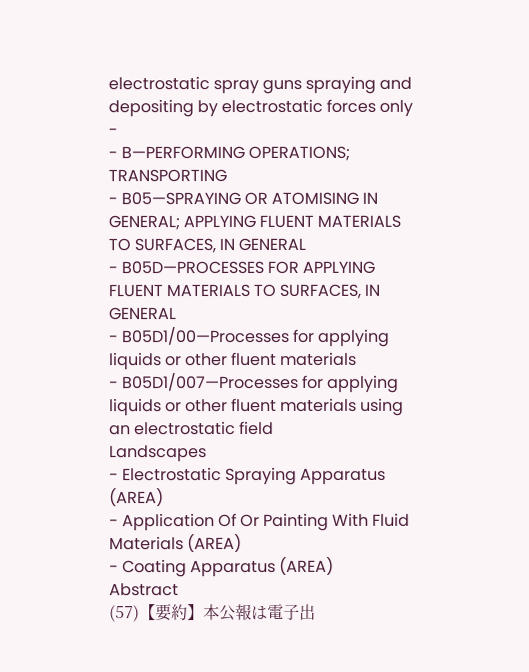electrostatic spray guns spraying and depositing by electrostatic forces only
-
- B—PERFORMING OPERATIONS; TRANSPORTING
- B05—SPRAYING OR ATOMISING IN GENERAL; APPLYING FLUENT MATERIALS TO SURFACES, IN GENERAL
- B05D—PROCESSES FOR APPLYING FLUENT MATERIALS TO SURFACES, IN GENERAL
- B05D1/00—Processes for applying liquids or other fluent materials
- B05D1/007—Processes for applying liquids or other fluent materials using an electrostatic field
Landscapes
- Electrostatic Spraying Apparatus (AREA)
- Application Of Or Painting With Fluid Materials (AREA)
- Coating Apparatus (AREA)
Abstract
(57)【要約】本公報は電子出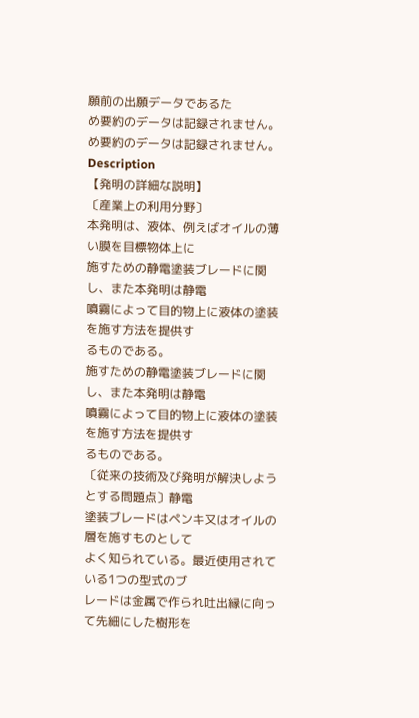願前の出願データであるた
め要約のデータは記録されません。
め要約のデータは記録されません。
Description
【発明の詳細な説明】
〔産業上の利用分野〕
本発明は、液体、例えばオイルの薄い膜を目標物体上に
施すための静電塗装ブレードに関し、また本発明は静電
噴霧によって目的物上に液体の塗装を施す方法を提供す
るものである。
施すための静電塗装ブレードに関し、また本発明は静電
噴霧によって目的物上に液体の塗装を施す方法を提供す
るものである。
〔従来の技術及び発明が解決しようとする問題点〕静電
塗装ブレードはペンキ又はオイルの層を施すものとして
よく知られている。最近使用されている1つの型式のブ
レードは金属で作られ吐出縁に向って先細にした樹形を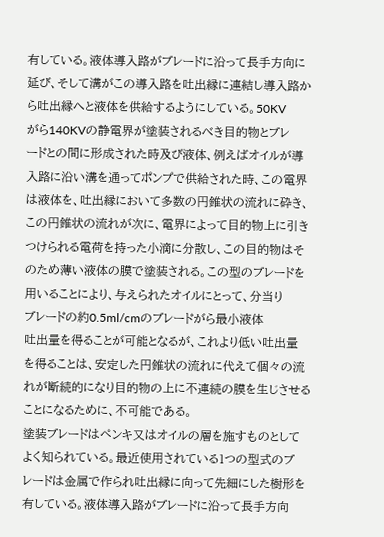有している。液体導入路がブレードに沿って長手方向に
延び、そして溝がこの導入路を吐出縁に連結し導入路か
ら吐出縁へと液体を供給するようにしている。50KV
がら140KVの静電界が塗装されるべき目的物とブレ
ードとの間に形成された時及び液体、例えばオイルが導
入路に沿い溝を通ってポンプで供給された時、この電界
は液体を、吐出縁において多数の円錐状の流れに砕き、
この円錐状の流れが次に、電界によって目的物上に引き
つけられる電荷を持った小滴に分散し、この目的物はそ
のため薄い液体の膜で塗装される。この型のブレードを
用いることにより、与えられたオイルにとって、分当り
ブレードの約0.5ml/cmのブレードがら最小液体
吐出量を得ることが可能となるが、これより低い吐出量
を得ることは、安定した円錐状の流れに代えて個々の流
れが断続的になり目的物の上に不連続の膜を生じさせる
ことになるために、不可能である。
塗装ブレードはペンキ又はオイルの層を施すものとして
よく知られている。最近使用されている1つの型式のブ
レードは金属で作られ吐出縁に向って先細にした樹形を
有している。液体導入路がブレードに沿って長手方向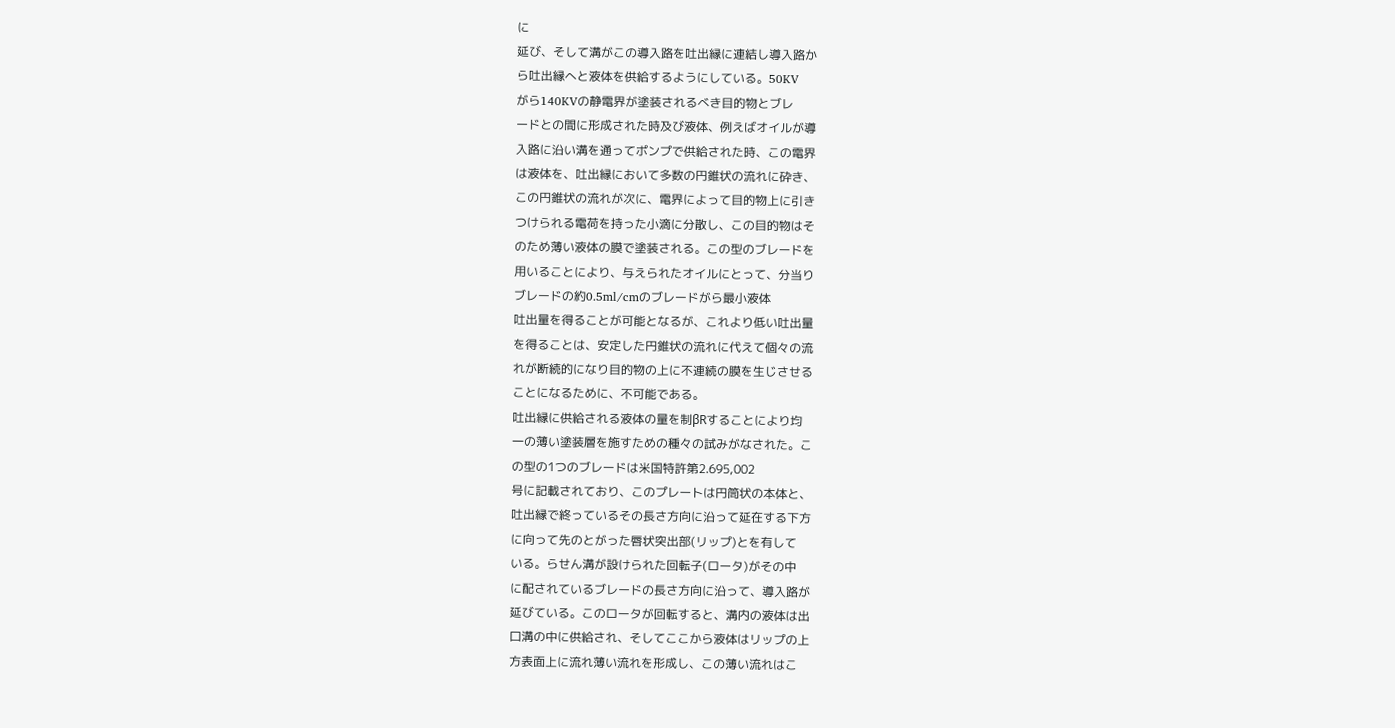に
延び、そして溝がこの導入路を吐出縁に連結し導入路か
ら吐出縁へと液体を供給するようにしている。50KV
がら140KVの静電界が塗装されるべき目的物とブレ
ードとの間に形成された時及び液体、例えばオイルが導
入路に沿い溝を通ってポンプで供給された時、この電界
は液体を、吐出縁において多数の円錐状の流れに砕き、
この円錐状の流れが次に、電界によって目的物上に引き
つけられる電荷を持った小滴に分散し、この目的物はそ
のため薄い液体の膜で塗装される。この型のブレードを
用いることにより、与えられたオイルにとって、分当り
ブレードの約0.5ml/cmのブレードがら最小液体
吐出量を得ることが可能となるが、これより低い吐出量
を得ることは、安定した円錐状の流れに代えて個々の流
れが断続的になり目的物の上に不連続の膜を生じさせる
ことになるために、不可能である。
吐出縁に供給される液体の量を制βRすることにより均
一の薄い塗装層を施すための種々の試みがなされた。こ
の型の1つのブレードは米国特許第2.695,002
号に記載されており、このプレートは円筒状の本体と、
吐出縁で終っているその長さ方向に沿って延在する下方
に向って先のとがった唇状突出部(リップ)とを有して
いる。らせん溝が設けられた回転子(ロータ)がその中
に配されているブレードの長さ方向に沿って、導入路が
延びている。このロータが回転すると、溝内の液体は出
口溝の中に供給され、そしてここから液体はリップの上
方表面上に流れ薄い流れを形成し、この薄い流れはこ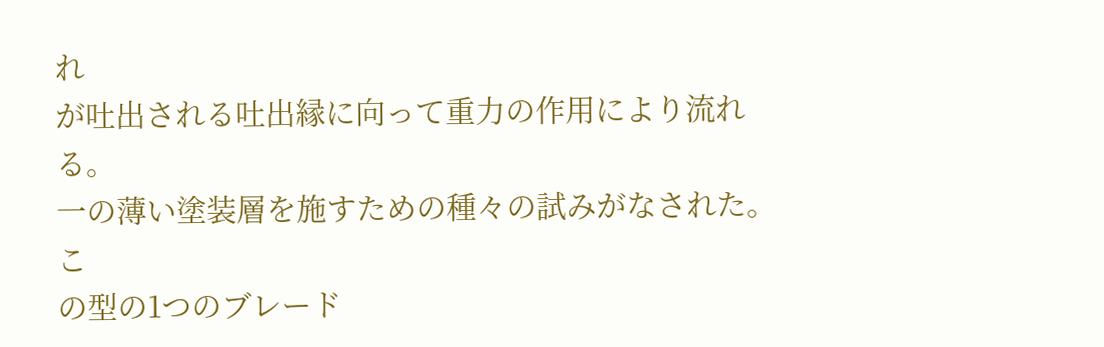れ
が吐出される吐出縁に向って重力の作用により流れる。
一の薄い塗装層を施すための種々の試みがなされた。こ
の型の1つのブレード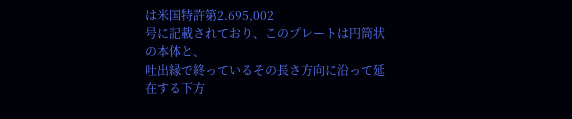は米国特許第2.695,002
号に記載されており、このプレートは円筒状の本体と、
吐出縁で終っているその長さ方向に沿って延在する下方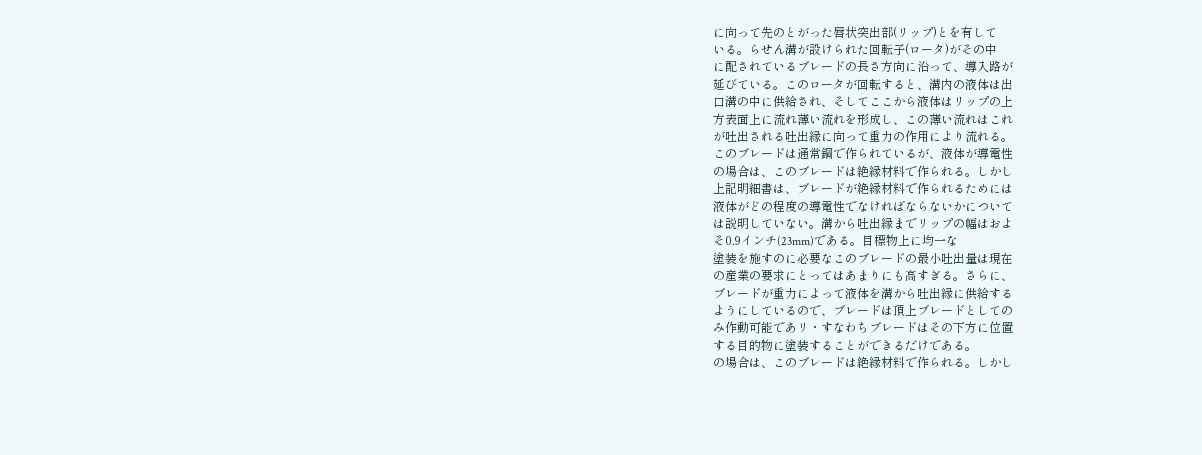に向って先のとがった唇状突出部(リップ)とを有して
いる。らせん溝が設けられた回転子(ロータ)がその中
に配されているブレードの長さ方向に沿って、導入路が
延びている。このロータが回転すると、溝内の液体は出
口溝の中に供給され、そしてここから液体はリップの上
方表面上に流れ薄い流れを形成し、この薄い流れはこれ
が吐出される吐出縁に向って重力の作用により流れる。
このブレードは通常鋼で作られているが、液体が導電性
の場合は、このブレードは絶縁材料で作られる。しかし
上記明細書は、ブレードが絶縁材料で作られるためには
液体がどの程度の導電性でなければならないかについて
は説明していない。溝から吐出縁までリップの幅はおよ
そ0.9インチ(23mm)である。目標物上に均一な
塗装を施すのに必要なこのブレードの最小吐出量は現在
の産業の要求にとってはあまりにも高すぎる。さらに、
ブレードが重力によって液体を溝から吐出縁に供給する
ようにしているので、ブレードは頂上ブレードとしての
み作動可能であリ・すなわちブレードはその下方に位置
する目的物に塗装することができるだけである。
の場合は、このブレードは絶縁材料で作られる。しかし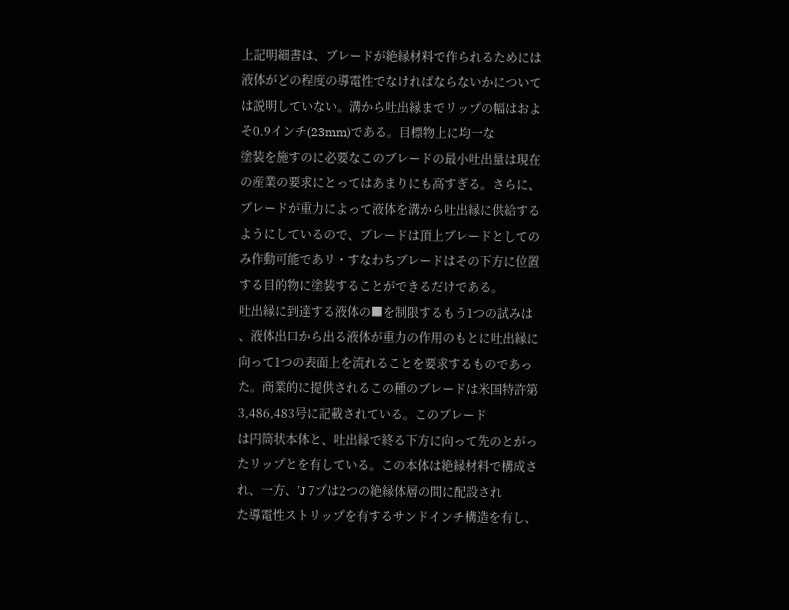上記明細書は、ブレードが絶縁材料で作られるためには
液体がどの程度の導電性でなければならないかについて
は説明していない。溝から吐出縁までリップの幅はおよ
そ0.9インチ(23mm)である。目標物上に均一な
塗装を施すのに必要なこのブレードの最小吐出量は現在
の産業の要求にとってはあまりにも高すぎる。さらに、
ブレードが重力によって液体を溝から吐出縁に供給する
ようにしているので、ブレードは頂上ブレードとしての
み作動可能であリ・すなわちブレードはその下方に位置
する目的物に塗装することができるだけである。
吐出縁に到達する液体の■を制限するもう1つの試みは
、液体出口から出る液体が重力の作用のもとに吐出縁に
向って1つの表面上を流れることを要求するものであっ
た。商業的に提供されるこの種のブレードは米国特許第
3,486,483号に記載されている。このブレード
は円筒状本体と、吐出縁で終る下方に向って先のとがっ
たリップとを有している。この本体は絶縁材料で構成さ
れ、一方、’J 7プは2つの絶縁体層の間に配設され
た導電性ストリップを有するサンドインチ構造を有し、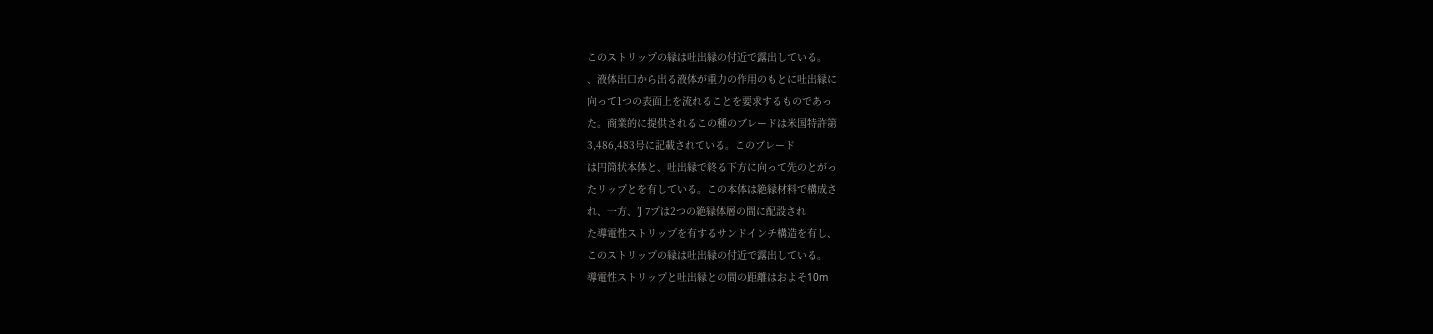このストリップの縁は吐出縁の付近で露出している。
、液体出口から出る液体が重力の作用のもとに吐出縁に
向って1つの表面上を流れることを要求するものであっ
た。商業的に提供されるこの種のブレードは米国特許第
3,486,483号に記載されている。このブレード
は円筒状本体と、吐出縁で終る下方に向って先のとがっ
たリップとを有している。この本体は絶縁材料で構成さ
れ、一方、’J 7プは2つの絶縁体層の間に配設され
た導電性ストリップを有するサンドインチ構造を有し、
このストリップの縁は吐出縁の付近で露出している。
導電性ストリップと吐出縁との間の距離はおよそ10m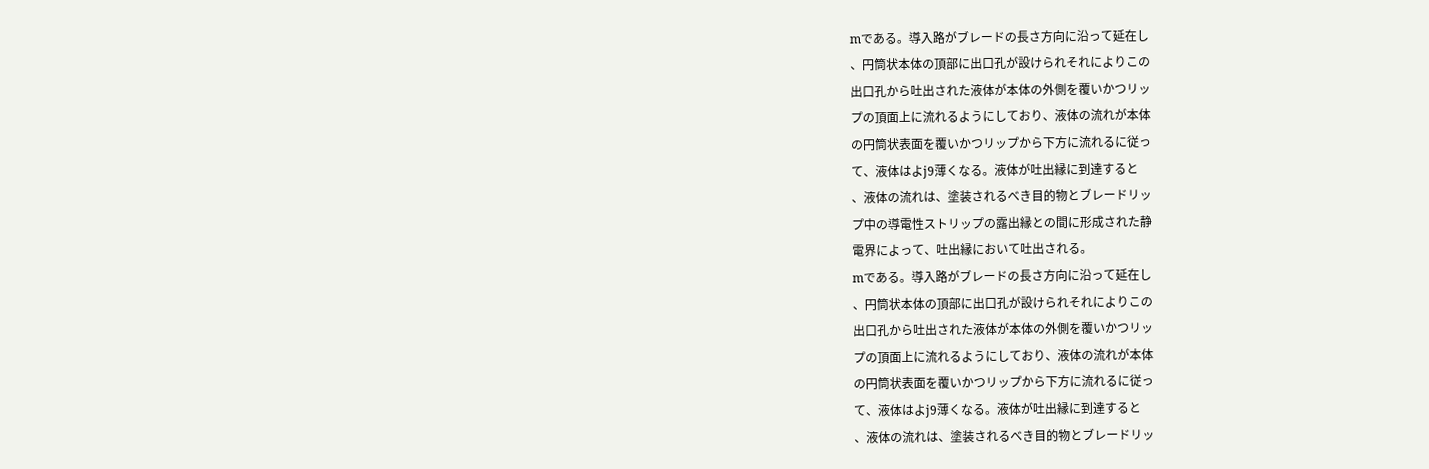mである。導入路がブレードの長さ方向に沿って延在し
、円筒状本体の頂部に出口孔が設けられそれによりこの
出口孔から吐出された液体が本体の外側を覆いかつリッ
プの頂面上に流れるようにしており、液体の流れが本体
の円筒状表面を覆いかつリップから下方に流れるに従っ
て、液体はよj9薄くなる。液体が吐出縁に到達すると
、液体の流れは、塗装されるべき目的物とブレードリッ
プ中の導電性ストリップの露出縁との間に形成された静
電界によって、吐出縁において吐出される。
mである。導入路がブレードの長さ方向に沿って延在し
、円筒状本体の頂部に出口孔が設けられそれによりこの
出口孔から吐出された液体が本体の外側を覆いかつリッ
プの頂面上に流れるようにしており、液体の流れが本体
の円筒状表面を覆いかつリップから下方に流れるに従っ
て、液体はよj9薄くなる。液体が吐出縁に到達すると
、液体の流れは、塗装されるべき目的物とブレードリッ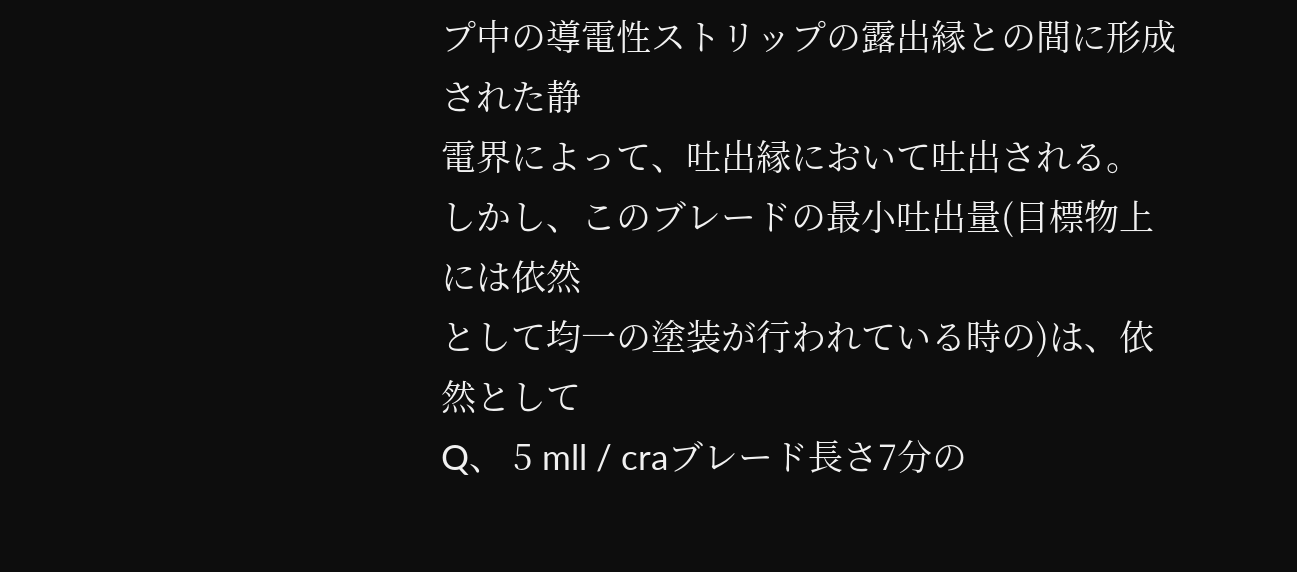プ中の導電性ストリップの露出縁との間に形成された静
電界によって、吐出縁において吐出される。
しかし、このブレードの最小吐出量(目標物上には依然
として均一の塗装が行われている時の)は、依然として
Q、 5 mll / craブレード長さ7分の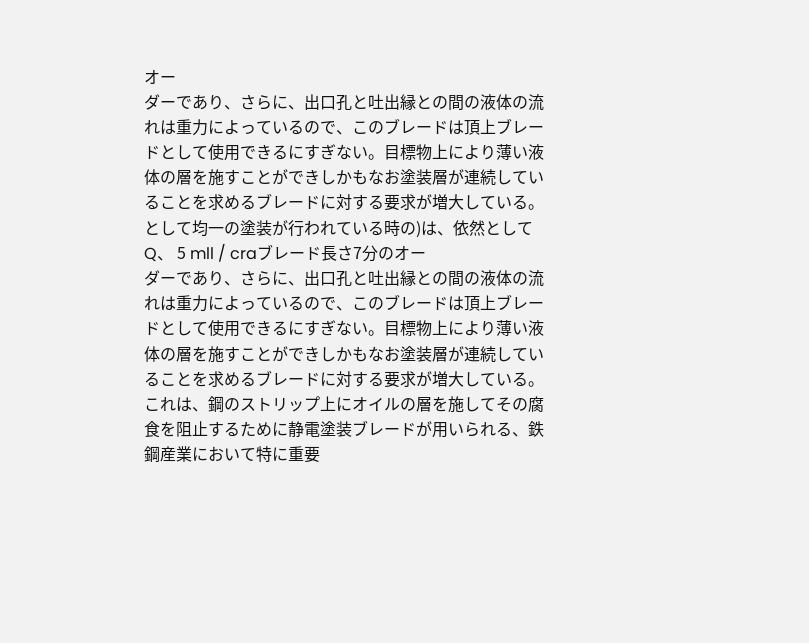オー
ダーであり、さらに、出口孔と吐出縁との間の液体の流
れは重力によっているので、このブレードは頂上ブレー
ドとして使用できるにすぎない。目標物上により薄い液
体の層を施すことができしかもなお塗装層が連続してい
ることを求めるブレードに対する要求が増大している。
として均一の塗装が行われている時の)は、依然として
Q、 5 mll / craブレード長さ7分のオー
ダーであり、さらに、出口孔と吐出縁との間の液体の流
れは重力によっているので、このブレードは頂上ブレー
ドとして使用できるにすぎない。目標物上により薄い液
体の層を施すことができしかもなお塗装層が連続してい
ることを求めるブレードに対する要求が増大している。
これは、鋼のストリップ上にオイルの層を施してその腐
食を阻止するために静電塗装ブレードが用いられる、鉄
鋼産業において特に重要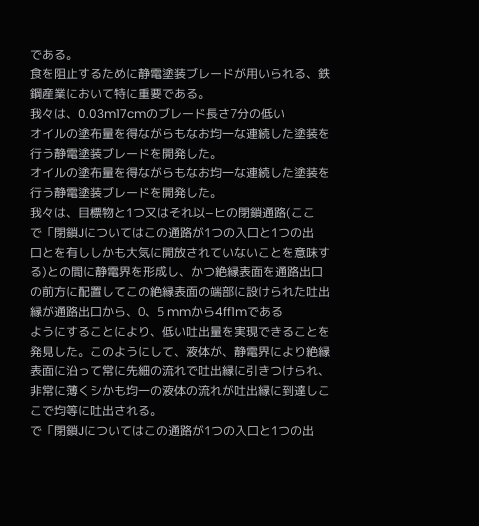である。
食を阻止するために静電塗装ブレードが用いられる、鉄
鋼産業において特に重要である。
我々は、0.03m17cmのブレード長さ7分の低い
オイルの塗布量を得ながらもなお均一な連続した塗装を
行う静電塗装ブレードを開発した。
オイルの塗布量を得ながらもなお均一な連続した塗装を
行う静電塗装ブレードを開発した。
我々は、目標物と1つ又はそれ以−ヒの閉鎖通路(ここ
で「閉鎖Jについてはこの通路が1つの入口と1つの出
口とを有ししかも大気に開放されていないことを意味す
る)との間に静電界を形成し、かつ絶縁表面を通路出口
の前方に配置してこの絶縁表面の端部に設けられた吐出
縁が通路出口から、0、5 mmから4ff1mである
ようにすることにより、低い吐出量を実現できることを
発見した。このようにして、液体が、静電界により絶縁
表面に沿って常に先細の流れで吐出縁に引きつけられ、
非常に薄くシかも均一の液体の流れが吐出縁に到達しこ
こで均等に吐出される。
で「閉鎖Jについてはこの通路が1つの入口と1つの出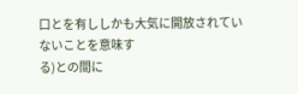口とを有ししかも大気に開放されていないことを意味す
る)との間に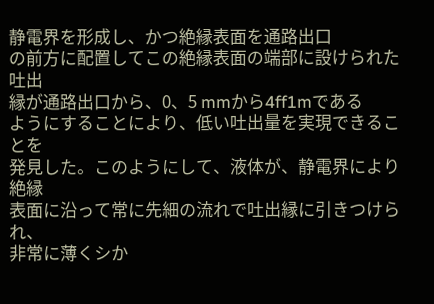静電界を形成し、かつ絶縁表面を通路出口
の前方に配置してこの絶縁表面の端部に設けられた吐出
縁が通路出口から、0、5 mmから4ff1mである
ようにすることにより、低い吐出量を実現できることを
発見した。このようにして、液体が、静電界により絶縁
表面に沿って常に先細の流れで吐出縁に引きつけられ、
非常に薄くシか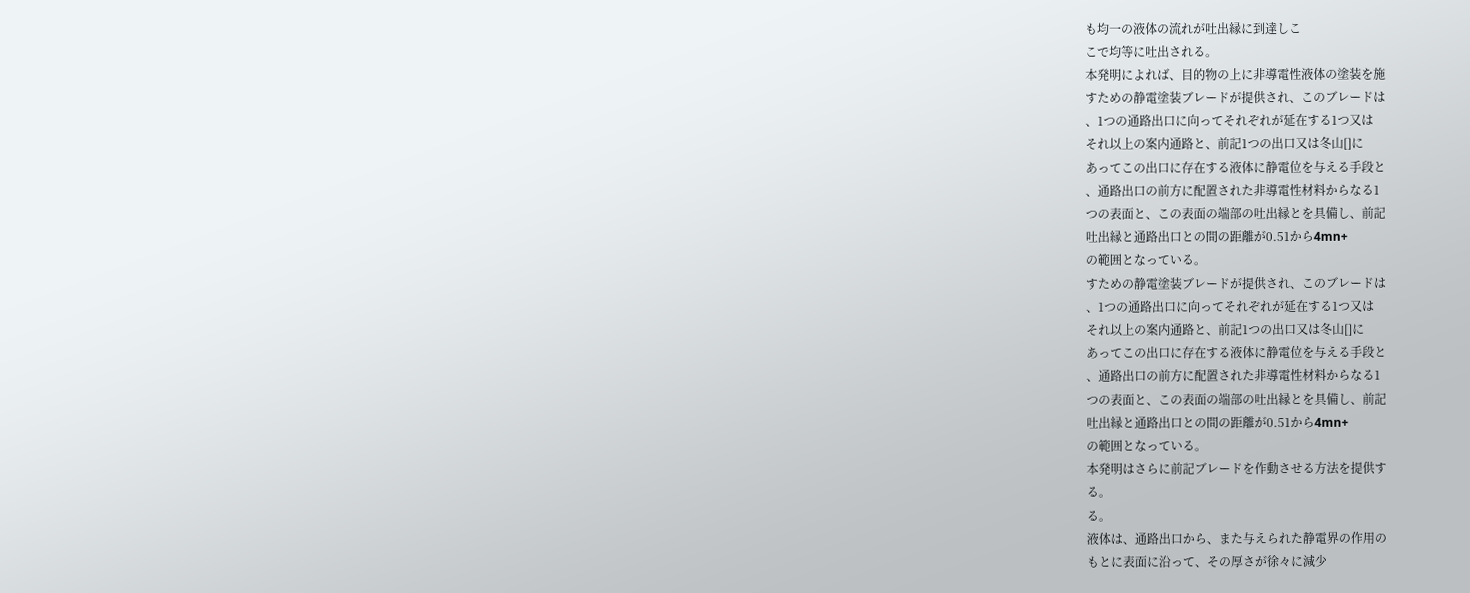も均一の液体の流れが吐出縁に到達しこ
こで均等に吐出される。
本発明によれば、目的物の上に非導電性液体の塗装を施
すための静電塗装ブレードが提供され、このブレードは
、1つの通路出口に向ってそれぞれが延在する1つ又は
それ以上の案内通路と、前記1つの出口又は冬山[]に
あってこの出口に存在する液体に静電位を与える手段と
、通路出口の前方に配置された非導電性材料からなる1
つの表面と、この表面の端部の吐出縁とを具備し、前記
吐出縁と通路出口との間の距離が0.51から4mn+
の範囲となっている。
すための静電塗装ブレードが提供され、このブレードは
、1つの通路出口に向ってそれぞれが延在する1つ又は
それ以上の案内通路と、前記1つの出口又は冬山[]に
あってこの出口に存在する液体に静電位を与える手段と
、通路出口の前方に配置された非導電性材料からなる1
つの表面と、この表面の端部の吐出縁とを具備し、前記
吐出縁と通路出口との間の距離が0.51から4mn+
の範囲となっている。
本発明はさらに前記ブレードを作動させる方法を提供す
る。
る。
液体は、通路出口から、また与えられた静電界の作用の
もとに表面に沿って、その厚さが徐々に減少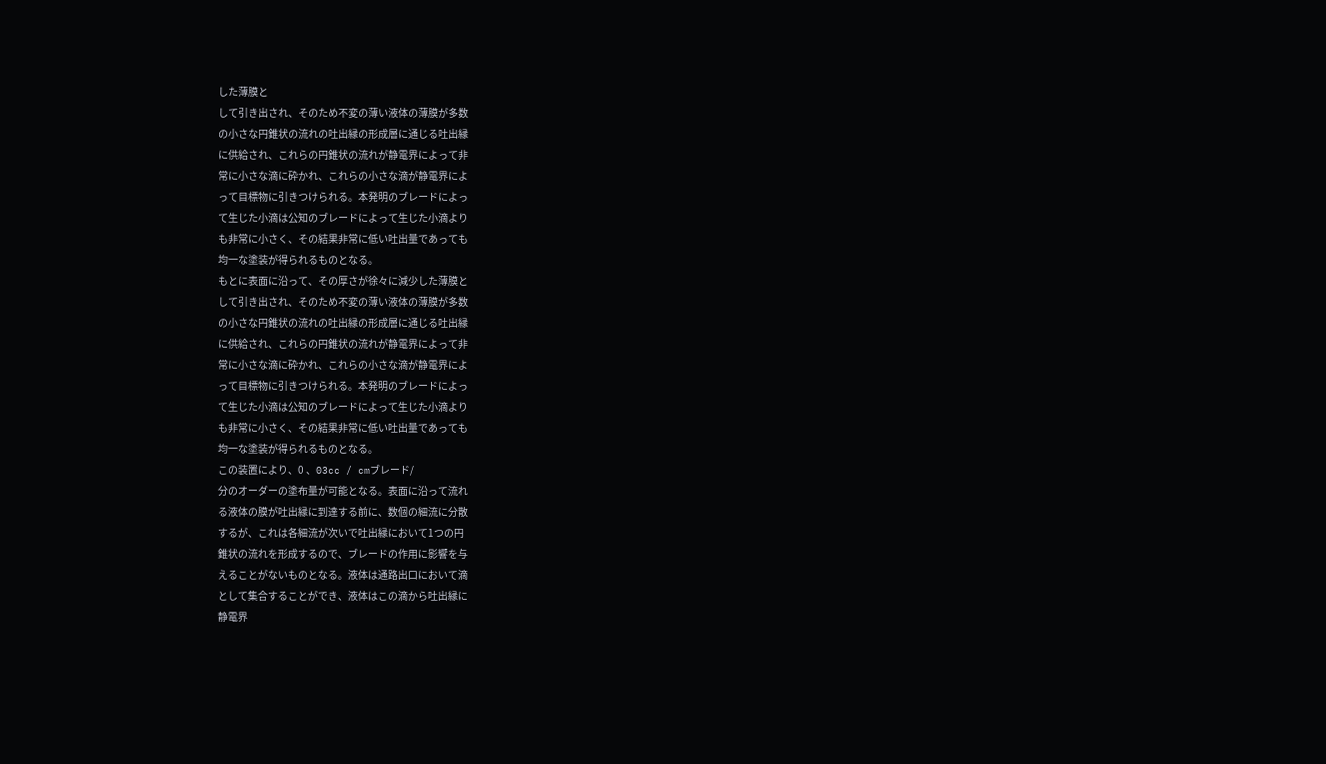した薄膜と
して引き出され、そのため不変の薄い液体の薄膜が多数
の小さな円錐状の流れの吐出縁の形成層に通じる吐出縁
に供給され、これらの円錐状の流れが静電界によって非
常に小さな滴に砕かれ、これらの小さな滴が静電界によ
って目標物に引きつけられる。本発明のブレードによっ
て生じた小滴は公知のブレードによって生じた小滴より
も非常に小さく、その結果非常に低い吐出量であっても
均一な塗装が得られるものとなる。
もとに表面に沿って、その厚さが徐々に減少した薄膜と
して引き出され、そのため不変の薄い液体の薄膜が多数
の小さな円錐状の流れの吐出縁の形成層に通じる吐出縁
に供給され、これらの円錐状の流れが静電界によって非
常に小さな滴に砕かれ、これらの小さな滴が静電界によ
って目標物に引きつけられる。本発明のブレードによっ
て生じた小滴は公知のブレードによって生じた小滴より
も非常に小さく、その結果非常に低い吐出量であっても
均一な塗装が得られるものとなる。
この装置により、0 、03cc / cmブレード/
分のオーダーの塗布量が可能となる。表面に沿って流れ
る液体の膜が吐出縁に到達する前に、数個の細流に分散
するが、これは各細流が次いで吐出縁において1つの円
錐状の流れを形成するので、ブレードの作用に影響を与
えることがないものとなる。液体は通路出口において滴
として集合することができ、液体はこの滴から吐出縁に
静電界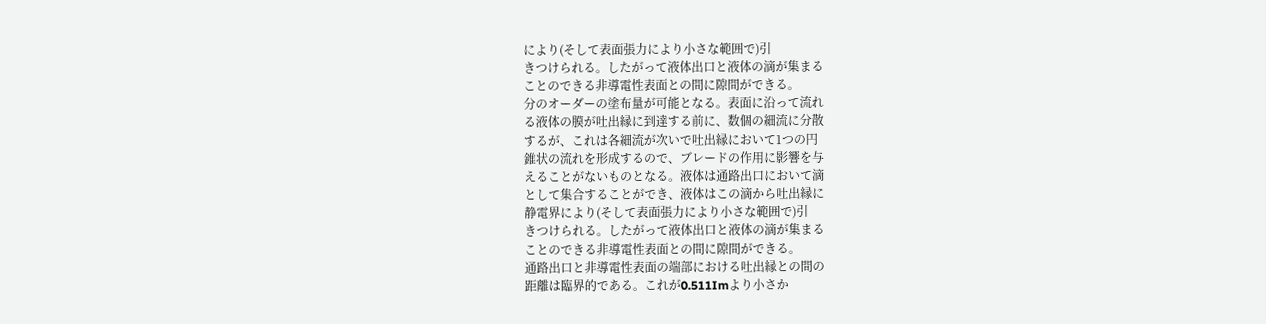により(そして表面張力により小さな範囲で)引
きつけられる。したがって液体出口と液体の滴が集まる
ことのできる非導電性表面との間に隙間ができる。
分のオーダーの塗布量が可能となる。表面に沿って流れ
る液体の膜が吐出縁に到達する前に、数個の細流に分散
するが、これは各細流が次いで吐出縁において1つの円
錐状の流れを形成するので、ブレードの作用に影響を与
えることがないものとなる。液体は通路出口において滴
として集合することができ、液体はこの滴から吐出縁に
静電界により(そして表面張力により小さな範囲で)引
きつけられる。したがって液体出口と液体の滴が集まる
ことのできる非導電性表面との間に隙間ができる。
通路出口と非導電性表面の端部における吐出縁との間の
距離は臨界的である。これが0.511Imより小さか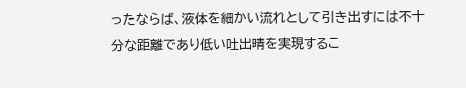ったならば、液体を細かい流れとして引き出すには不十
分な距離であり低い吐出晴を実現するこ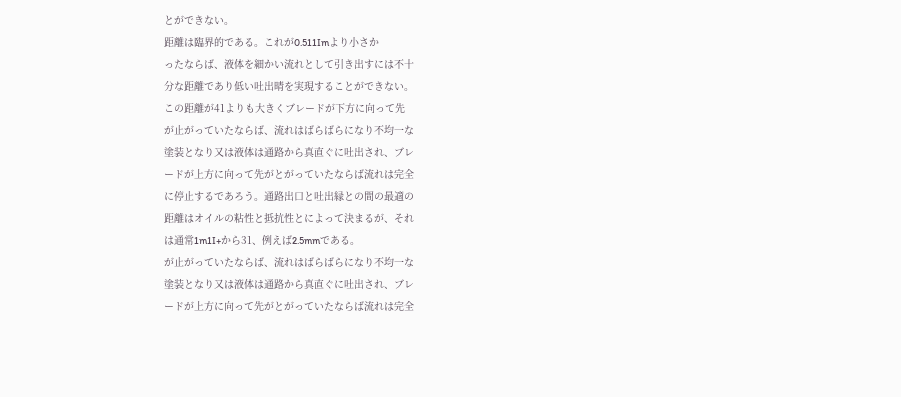とができない。
距離は臨界的である。これが0.511Imより小さか
ったならば、液体を細かい流れとして引き出すには不十
分な距離であり低い吐出晴を実現することができない。
この距離が41よりも大きくブレードが下方に向って先
が止がっていたならば、流れはばらばらになり不均一な
塗装となり又は液体は通路から真直ぐに吐出され、ブレ
ードが上方に向って先がとがっていたならば流れは完全
に停止するであろう。通路出口と吐出縁との間の最適の
距離はオイルの粘性と抵抗性とによって決まるが、それ
は通常1m1I+から31、例えば2.5mmである。
が止がっていたならば、流れはばらばらになり不均一な
塗装となり又は液体は通路から真直ぐに吐出され、ブレ
ードが上方に向って先がとがっていたならば流れは完全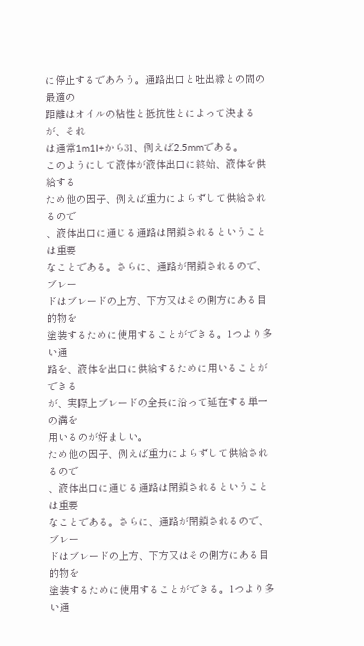に停止するであろう。通路出口と吐出縁との間の最適の
距離はオイルの粘性と抵抗性とによって決まるが、それ
は通常1m1I+から31、例えば2.5mmである。
このようにして液体が液体出口に終始、液体を供給する
ため他の因子、例えば重力によらずして供給されるので
、液体出口に通じる通路は閉鎖されるということは重要
なことである。さらに、通路が閉鎖されるので、ブレー
ドはブレードの上方、下方又はその側方にある目的物を
塗装するために使用することができる。1つより多い通
路を、液体を出口に供給するために用いることができる
が、実際上ブレードの全長に沿って延在する単一の溝を
用いるのが好ましい。
ため他の因子、例えば重力によらずして供給されるので
、液体出口に通じる通路は閉鎖されるということは重要
なことである。さらに、通路が閉鎖されるので、ブレー
ドはブレードの上方、下方又はその側方にある目的物を
塗装するために使用することができる。1つより多い通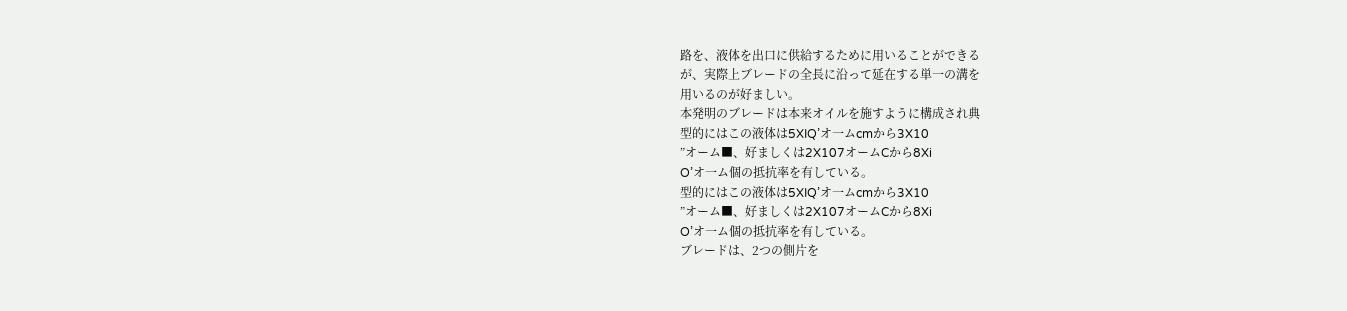路を、液体を出口に供給するために用いることができる
が、実際上ブレードの全長に沿って延在する単一の溝を
用いるのが好ましい。
本発明のブレードは本来オイルを施すように構成され典
型的にはこの液体は5XIQ’オ一ムcmから3X10
”オーム■、好ましくは2X107オームCから8Xi
O’オ一ム個の抵抗率を有している。
型的にはこの液体は5XIQ’オ一ムcmから3X10
”オーム■、好ましくは2X107オームCから8Xi
O’オ一ム個の抵抗率を有している。
ブレードは、2つの側片を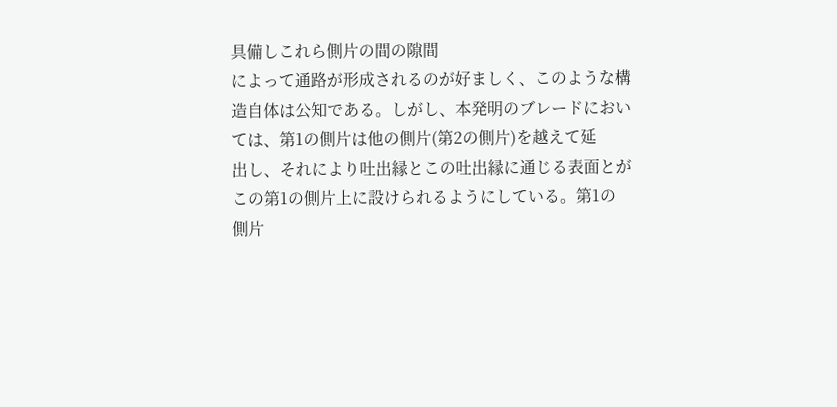具備しこれら側片の間の隙間
によって通路が形成されるのが好ましく、このような構
造自体は公知である。しがし、本発明のブレードにおい
ては、第1の側片は他の側片(第2の側片)を越えて延
出し、それにより吐出縁とこの吐出縁に通じる表面とが
この第1の側片上に設けられるようにしている。第1の
側片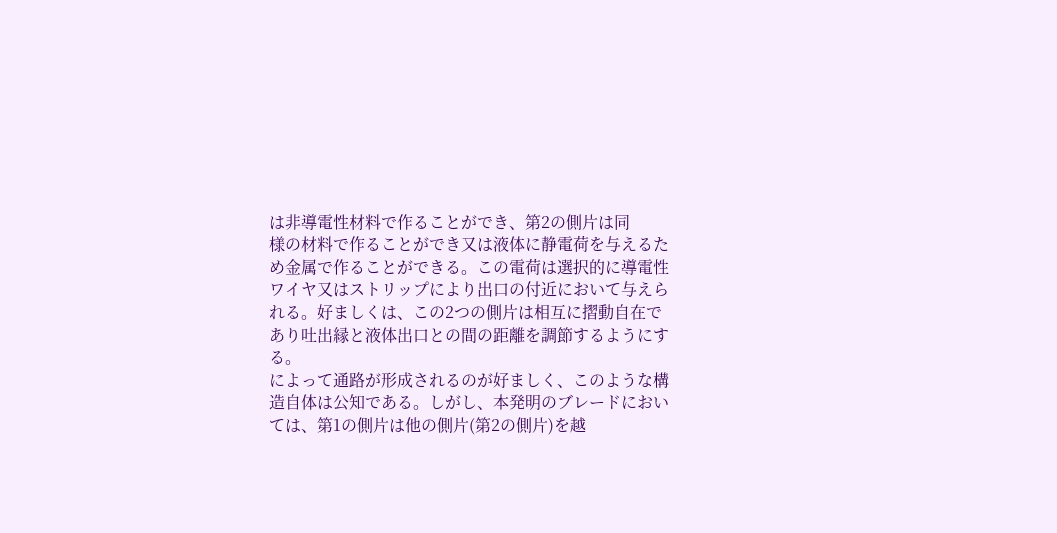は非導電性材料で作ることができ、第2の側片は同
様の材料で作ることができ又は液体に静電荷を与えるた
め金属で作ることができる。この電荷は選択的に導電性
ワイヤ又はストリップにより出口の付近において与えら
れる。好ましくは、この2つの側片は相互に摺動自在で
あり吐出縁と液体出口との間の距離を調節するようにす
る。
によって通路が形成されるのが好ましく、このような構
造自体は公知である。しがし、本発明のブレードにおい
ては、第1の側片は他の側片(第2の側片)を越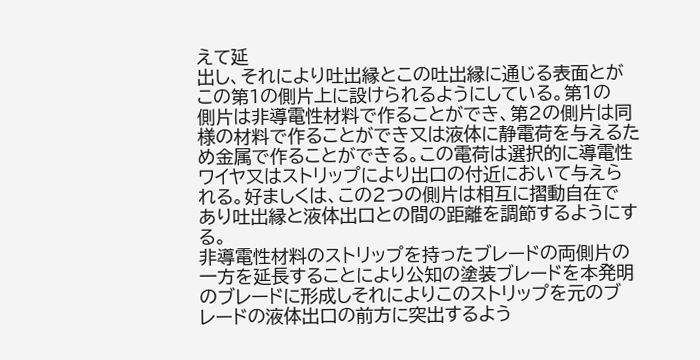えて延
出し、それにより吐出縁とこの吐出縁に通じる表面とが
この第1の側片上に設けられるようにしている。第1の
側片は非導電性材料で作ることができ、第2の側片は同
様の材料で作ることができ又は液体に静電荷を与えるた
め金属で作ることができる。この電荷は選択的に導電性
ワイヤ又はストリップにより出口の付近において与えら
れる。好ましくは、この2つの側片は相互に摺動自在で
あり吐出縁と液体出口との間の距離を調節するようにす
る。
非導電性材料のストリップを持ったブレードの両側片の
一方を延長することにより公知の塗装ブレードを本発明
のブレードに形成しそれによりこのストリップを元のブ
レードの液体出口の前方に突出するよう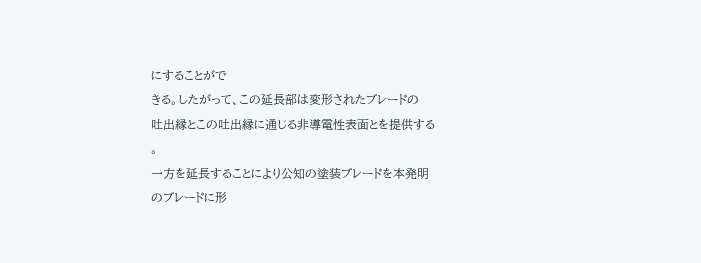にすることがで
きる。したがって、この延長部は変形されたブレードの
吐出縁とこの吐出縁に通じる非導電性表面とを提供する
。
一方を延長することにより公知の塗装ブレードを本発明
のブレードに形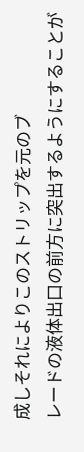成しそれによりこのストリップを元のブ
レードの液体出口の前方に突出するようにすることが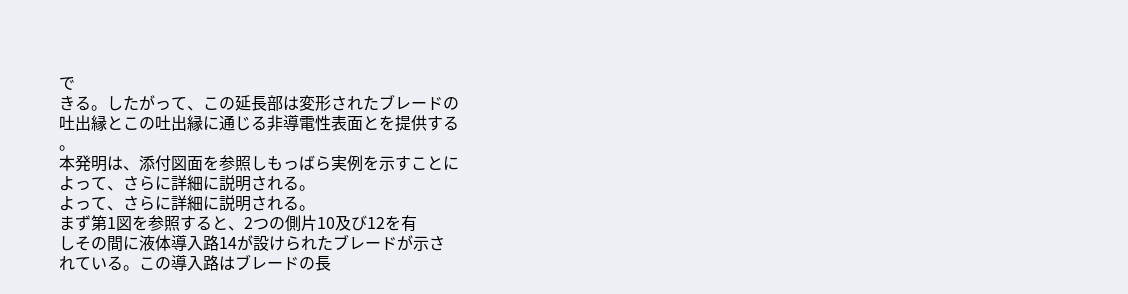で
きる。したがって、この延長部は変形されたブレードの
吐出縁とこの吐出縁に通じる非導電性表面とを提供する
。
本発明は、添付図面を参照しもっばら実例を示すことに
よって、さらに詳細に説明される。
よって、さらに詳細に説明される。
まず第1図を参照すると、2つの側片10及び12を有
しその間に液体導入路14が設けられたブレードが示さ
れている。この導入路はブレードの長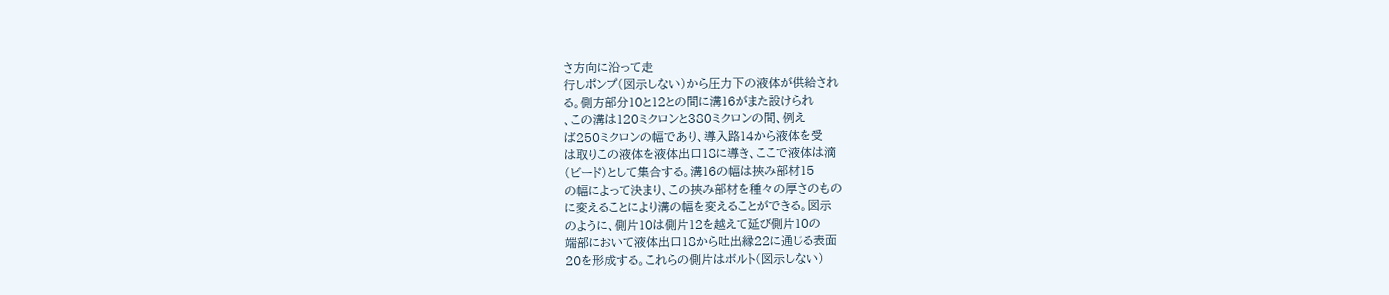さ方向に沿って走
行しポンプ(図示しない)から圧力下の液体が供給され
る。側方部分10と12との間に溝16がまた設けられ
、この溝は120ミクロンと380ミクロンの間、例え
ば250ミクロンの幅であり、導入路14から液体を受
は取りこの液体を液体出口18に導き、ここで液体は滴
(ビード)として集合する。溝16の幅は挾み部材15
の幅によって決まり、この挾み部材を種々の厚さのもの
に変えることにより溝の幅を変えることができる。図示
のように、側片10は側片12を越えて延び側片10の
端部において液体出口18から吐出縁22に通じる表面
20を形成する。これらの側片はボルト(図示しない)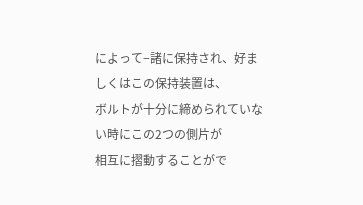によって−諸に保持され、好ましくはこの保持装置は、
ボルトが十分に締められていない時にこの2つの側片が
相互に摺動することがで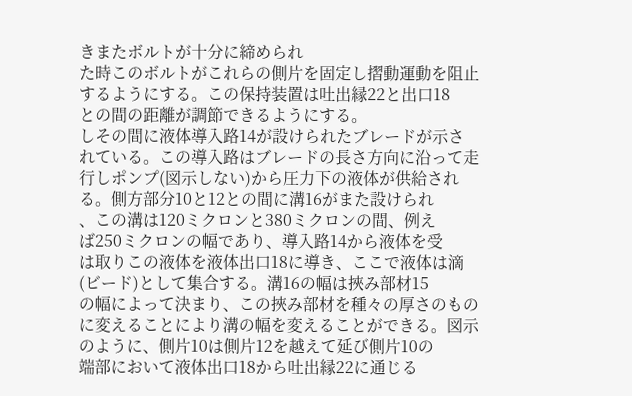きまたボルトが十分に締められ
た時このボルトがこれらの側片を固定し摺動運動を阻止
するようにする。この保持装置は吐出縁22と出口18
との間の距離が調節できるようにする。
しその間に液体導入路14が設けられたブレードが示さ
れている。この導入路はブレードの長さ方向に沿って走
行しポンプ(図示しない)から圧力下の液体が供給され
る。側方部分10と12との間に溝16がまた設けられ
、この溝は120ミクロンと380ミクロンの間、例え
ば250ミクロンの幅であり、導入路14から液体を受
は取りこの液体を液体出口18に導き、ここで液体は滴
(ビード)として集合する。溝16の幅は挾み部材15
の幅によって決まり、この挾み部材を種々の厚さのもの
に変えることにより溝の幅を変えることができる。図示
のように、側片10は側片12を越えて延び側片10の
端部において液体出口18から吐出縁22に通じる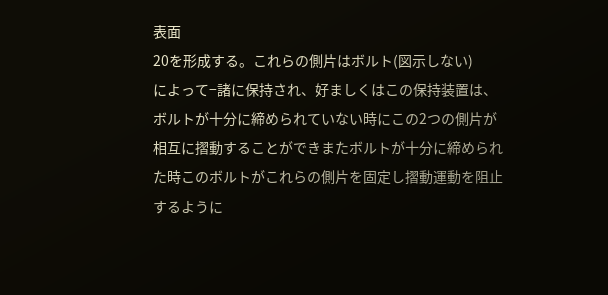表面
20を形成する。これらの側片はボルト(図示しない)
によって−諸に保持され、好ましくはこの保持装置は、
ボルトが十分に締められていない時にこの2つの側片が
相互に摺動することができまたボルトが十分に締められ
た時このボルトがこれらの側片を固定し摺動運動を阻止
するように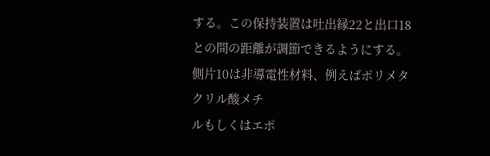する。この保持装置は吐出縁22と出口18
との間の距離が調節できるようにする。
側片10は非導電性材料、例えばポリメタクリル酸メチ
ルもしくはエポ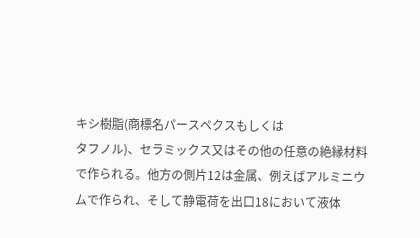キシ樹脂(商標名パースペクスもしくは
タフノル)、セラミックス又はその他の任意の絶縁材料
で作られる。他方の側片12は金属、例えばアルミニウ
ムで作られ、そして静電荷を出口18において液体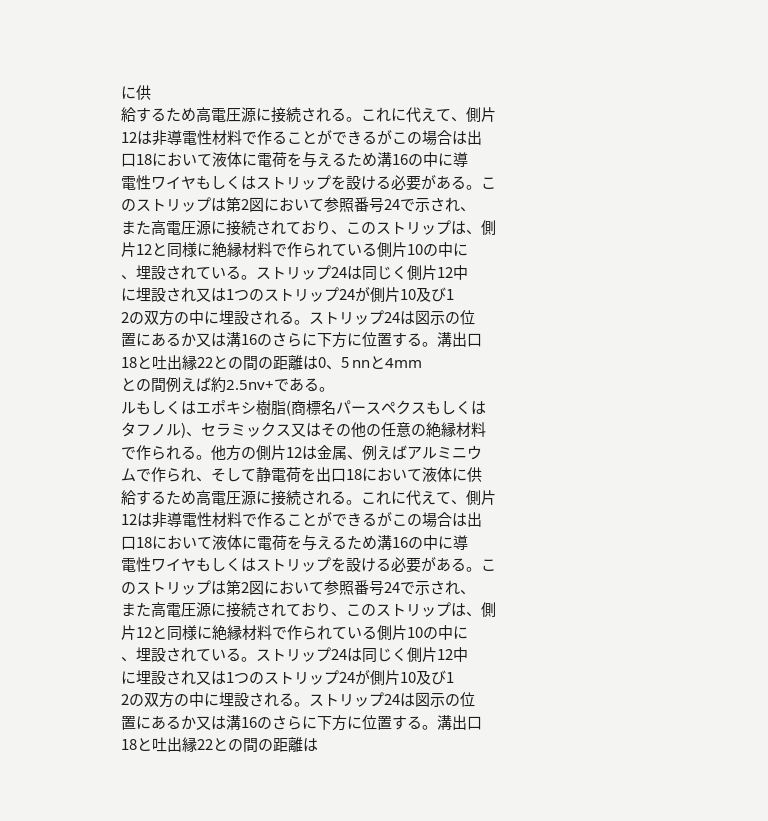に供
給するため高電圧源に接続される。これに代えて、側片
12は非導電性材料で作ることができるがこの場合は出
口18において液体に電荷を与えるため溝16の中に導
電性ワイヤもしくはストリップを設ける必要がある。こ
のストリップは第2図において参照番号24で示され、
また高電圧源に接続されており、このストリップは、側
片12と同様に絶縁材料で作られている側片10の中に
、埋設されている。ストリップ24は同じく側片12中
に埋設され又は1つのストリップ24が側片10及び1
2の双方の中に埋設される。ストリップ24は図示の位
置にあるか又は溝16のさらに下方に位置する。溝出口
18と吐出縁22との間の距離は0、5 nnと4mm
との間例えば約2.5nv+である。
ルもしくはエポキシ樹脂(商標名パースペクスもしくは
タフノル)、セラミックス又はその他の任意の絶縁材料
で作られる。他方の側片12は金属、例えばアルミニウ
ムで作られ、そして静電荷を出口18において液体に供
給するため高電圧源に接続される。これに代えて、側片
12は非導電性材料で作ることができるがこの場合は出
口18において液体に電荷を与えるため溝16の中に導
電性ワイヤもしくはストリップを設ける必要がある。こ
のストリップは第2図において参照番号24で示され、
また高電圧源に接続されており、このストリップは、側
片12と同様に絶縁材料で作られている側片10の中に
、埋設されている。ストリップ24は同じく側片12中
に埋設され又は1つのストリップ24が側片10及び1
2の双方の中に埋設される。ストリップ24は図示の位
置にあるか又は溝16のさらに下方に位置する。溝出口
18と吐出縁22との間の距離は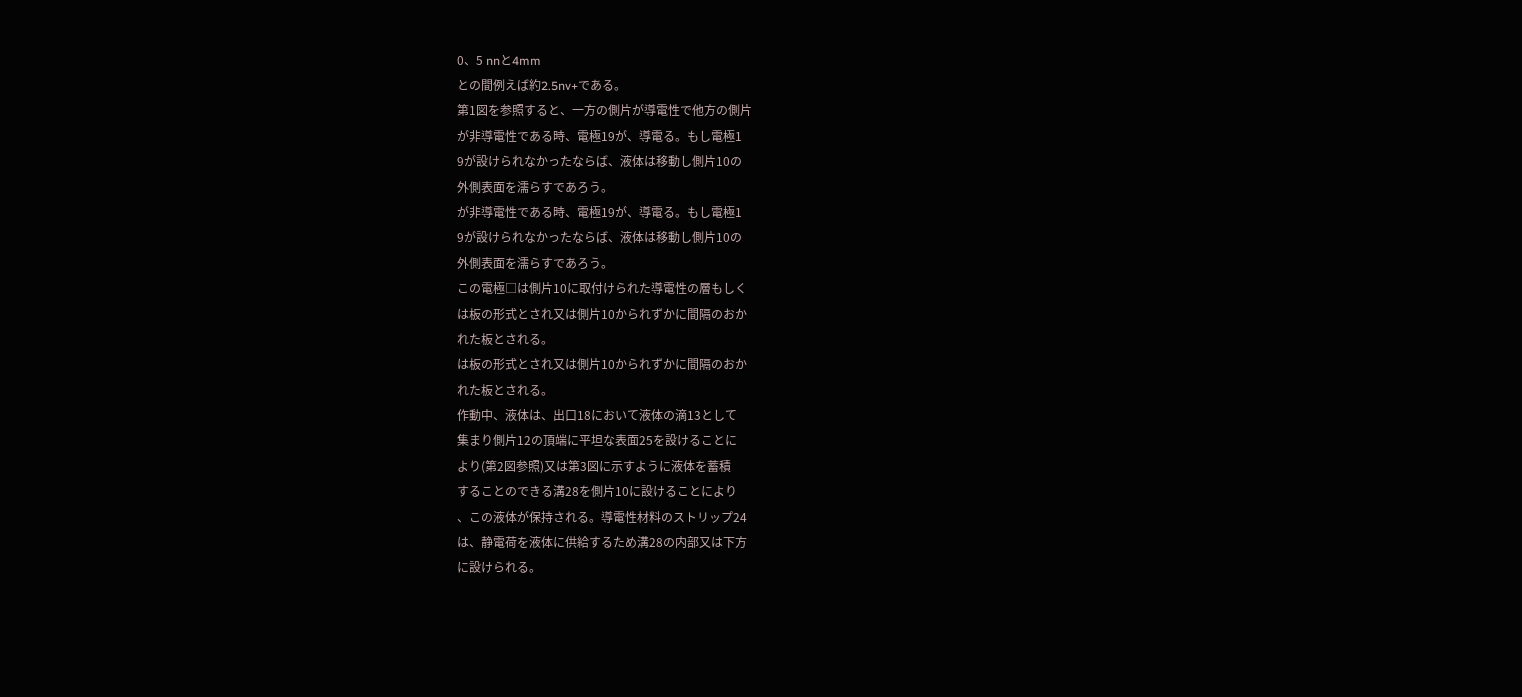0、5 nnと4mm
との間例えば約2.5nv+である。
第1図を参照すると、一方の側片が導電性で他方の側片
が非導電性である時、電極19が、導電る。もし電極1
9が設けられなかったならば、液体は移動し側片10の
外側表面を濡らすであろう。
が非導電性である時、電極19が、導電る。もし電極1
9が設けられなかったならば、液体は移動し側片10の
外側表面を濡らすであろう。
この電極□は側片10に取付けられた導電性の層もしく
は板の形式とされ又は側片10かられずかに間隔のおか
れた板とされる。
は板の形式とされ又は側片10かられずかに間隔のおか
れた板とされる。
作動中、液体は、出口18において液体の滴13として
集まり側片12の頂端に平坦な表面25を設けることに
より(第2図参照)又は第3図に示すように液体を蓄積
することのできる溝28を側片10に設けることにより
、この液体が保持される。導電性材料のストリップ24
は、静電荷を液体に供給するため溝28の内部又は下方
に設けられる。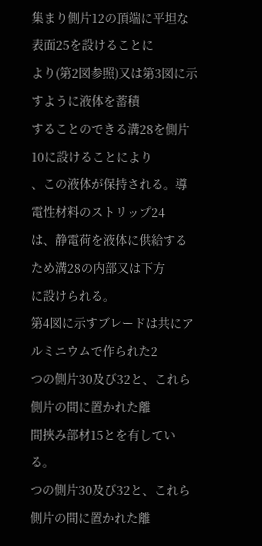集まり側片12の頂端に平坦な表面25を設けることに
より(第2図参照)又は第3図に示すように液体を蓄積
することのできる溝28を側片10に設けることにより
、この液体が保持される。導電性材料のストリップ24
は、静電荷を液体に供給するため溝28の内部又は下方
に設けられる。
第4図に示すブレードは共にアルミニウムで作られた2
つの側片30及び32と、これら側片の間に置かれた離
間挾み部材15とを有している。
つの側片30及び32と、これら側片の間に置かれた離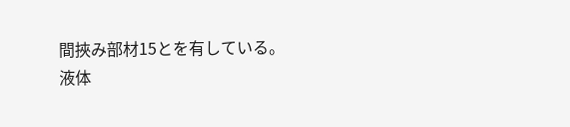間挾み部材15とを有している。
液体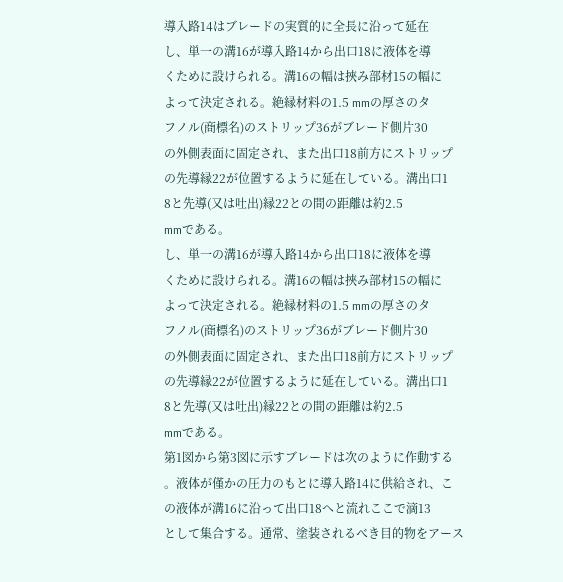導入路14はブレードの実質的に全長に沿って延在
し、単一の溝16が導入路14から出口18に液体を導
くために設けられる。溝16の幅は挾み部材15の幅に
よって決定される。絶縁材料の1.5 mmの厚さのタ
フノル(商標名)のストリップ36がブレード側片30
の外側表面に固定され、また出口18前方にストリップ
の先導縁22が位置するように延在している。溝出口1
8と先導(又は吐出)縁22との間の距離は約2.5
mmである。
し、単一の溝16が導入路14から出口18に液体を導
くために設けられる。溝16の幅は挾み部材15の幅に
よって決定される。絶縁材料の1.5 mmの厚さのタ
フノル(商標名)のストリップ36がブレード側片30
の外側表面に固定され、また出口18前方にストリップ
の先導縁22が位置するように延在している。溝出口1
8と先導(又は吐出)縁22との間の距離は約2.5
mmである。
第1図から第3図に示すブレードは次のように作動する
。液体が僅かの圧力のもとに導入路14に供給され、こ
の液体が溝16に沿って出口18へと流れここで滴13
として集合する。通常、塗装されるべき目的物をアース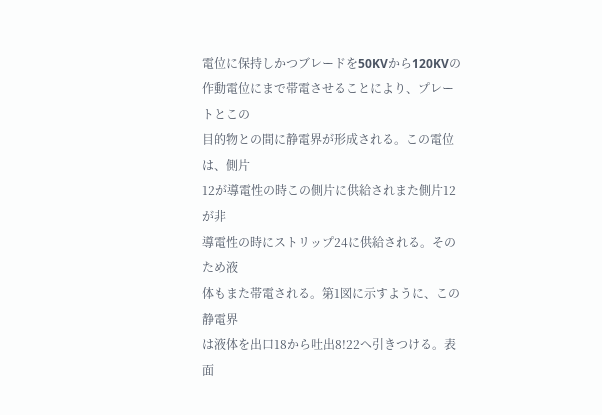電位に保持しかつブレードを50KVから120KVの
作動電位にまで帯電させることにより、プレートとこの
目的物との間に静電界が形成される。この電位は、側片
12が導電性の時この側片に供給されまた側片12が非
導電性の時にストリップ24に供給される。そのため液
体もまた帯電される。第1図に示すように、この静電界
は液体を出口18から吐出8!22へ引きつける。表面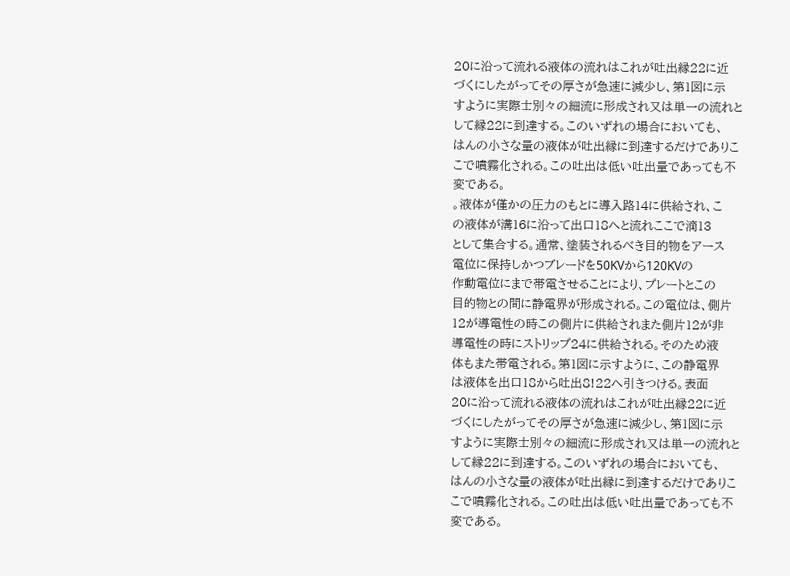20に沿って流れる液体の流れはこれが吐出縁22に近
づくにしたがってその厚さが急速に減少し、第1図に示
すように実際士別々の細流に形成され又は単一の流れと
して縁22に到達する。このいずれの場合においても、
はんの小さな量の液体が吐出縁に到達するだけでありこ
こで噴霧化される。この吐出は低い吐出量であっても不
変である。
。液体が僅かの圧力のもとに導入路14に供給され、こ
の液体が溝16に沿って出口18へと流れここで滴13
として集合する。通常、塗装されるべき目的物をアース
電位に保持しかつブレードを50KVから120KVの
作動電位にまで帯電させることにより、プレートとこの
目的物との間に静電界が形成される。この電位は、側片
12が導電性の時この側片に供給されまた側片12が非
導電性の時にストリップ24に供給される。そのため液
体もまた帯電される。第1図に示すように、この静電界
は液体を出口18から吐出8!22へ引きつける。表面
20に沿って流れる液体の流れはこれが吐出縁22に近
づくにしたがってその厚さが急速に減少し、第1図に示
すように実際士別々の細流に形成され又は単一の流れと
して縁22に到達する。このいずれの場合においても、
はんの小さな量の液体が吐出縁に到達するだけでありこ
こで噴霧化される。この吐出は低い吐出量であっても不
変である。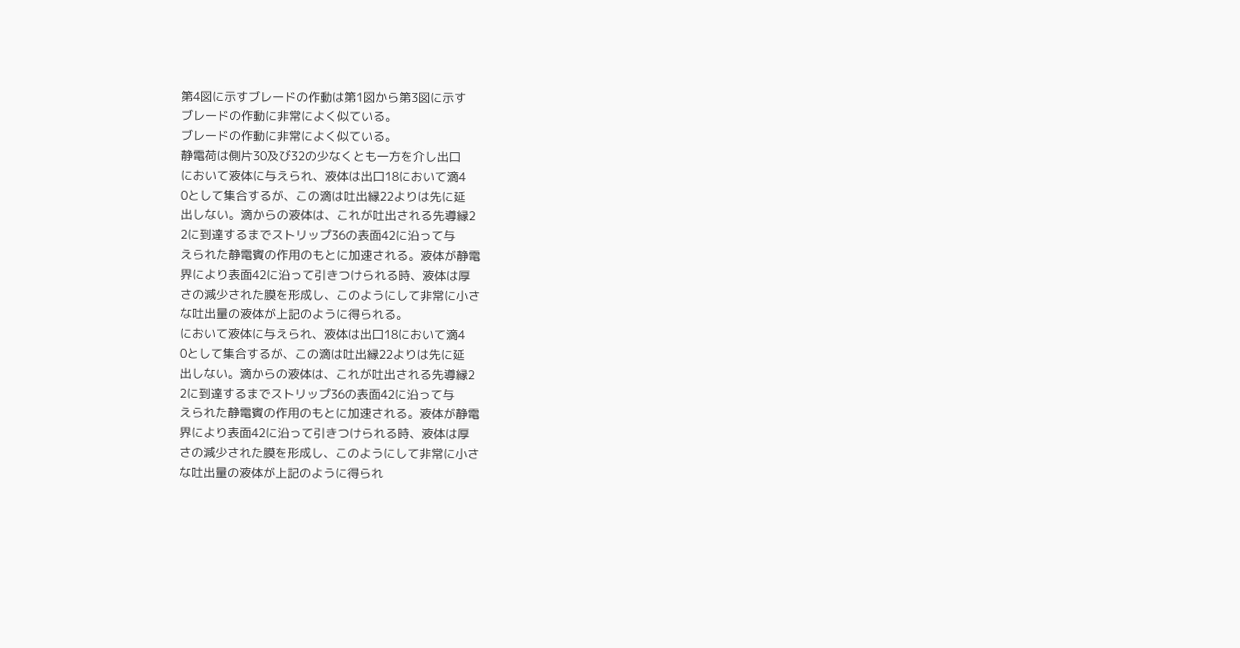第4図に示すブレードの作動は第1図から第3図に示す
ブレードの作動に非常によく似ている。
ブレードの作動に非常によく似ている。
静電荷は側片30及び32の少なくとも一方を介し出口
において液体に与えられ、液体は出口18において滴4
0として集合するが、この滴は吐出縁22よりは先に延
出しない。滴からの液体は、これが吐出される先導縁2
2に到達するまでストリップ36の表面42に沿って与
えられた静電賓の作用のもとに加速される。液体が静電
界により表面42に沿って引きつけられる時、液体は厚
さの減少された膜を形成し、このようにして非常に小さ
な吐出量の液体が上記のように得られる。
において液体に与えられ、液体は出口18において滴4
0として集合するが、この滴は吐出縁22よりは先に延
出しない。滴からの液体は、これが吐出される先導縁2
2に到達するまでストリップ36の表面42に沿って与
えられた静電賓の作用のもとに加速される。液体が静電
界により表面42に沿って引きつけられる時、液体は厚
さの減少された膜を形成し、このようにして非常に小さ
な吐出量の液体が上記のように得られ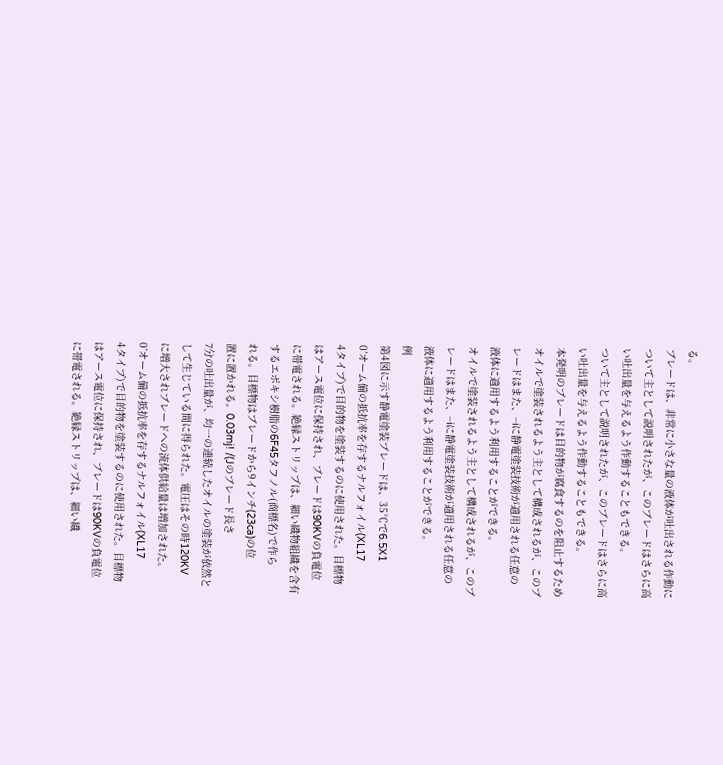る。
ブレードは、非常に小さな量の液体が吐出される作動に
ついて主として説明されたが、このブレードはさらに高
い吐出量を与えるよう作動することもできる。
ついて主として説明されたが、このブレードはさらに高
い吐出量を与えるよう作動することもできる。
本発明のブレードは目的物が腐食するのを阻止するため
オイルで塗装されるよう主として構成されるが、このブ
レードはまた、−iに静電塗装技術が適用される任意の
液体に適用するよう利用することができる。
オイルで塗装されるよう主として構成されるが、このブ
レードはまた、−iに静電塗装技術が適用される任意の
液体に適用するよう利用することができる。
例
第4図に示す静電塗装ブレードは、35℃で6.5X1
0’オーム備の抵抗率を存するナルフォイル(XL17
4タイプ)で目的物を塗装するのに使用された。目標物
はアース電位に保持され、ブレードは90KVの負電位
に帯電される。絶縁ストリップは、細い織物組織を含有
するエポキシ樹脂の6F45タフノル(商標名)で作ら
れる。目標物はブレードから9インチ(23ca)の位
置に置かれる。0.03mj! /(Jのブレード長さ
7分の吐出量が、均一の連続したオイルの塗装が依然と
して生じている間に得られた。電圧はその時120KV
に増大されブレードへの流体供給量は増加された。
0’オーム備の抵抗率を存するナルフォイル(XL17
4タイプ)で目的物を塗装するのに使用された。目標物
はアース電位に保持され、ブレードは90KVの負電位
に帯電される。絶縁ストリップは、細い織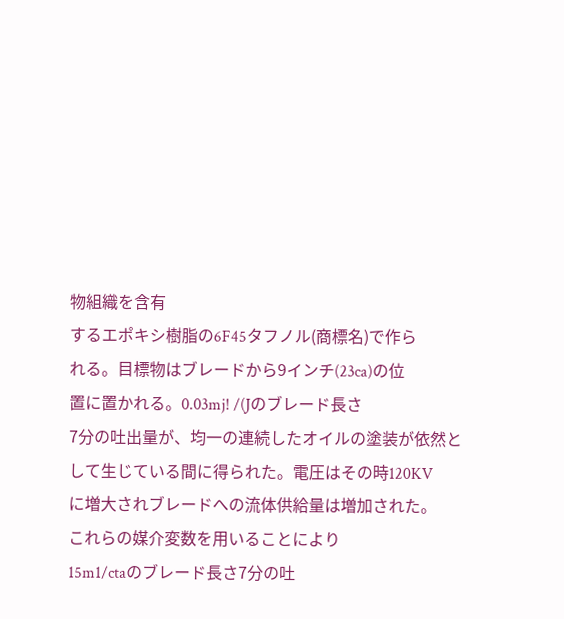物組織を含有
するエポキシ樹脂の6F45タフノル(商標名)で作ら
れる。目標物はブレードから9インチ(23ca)の位
置に置かれる。0.03mj! /(Jのブレード長さ
7分の吐出量が、均一の連続したオイルの塗装が依然と
して生じている間に得られた。電圧はその時120KV
に増大されブレードへの流体供給量は増加された。
これらの媒介変数を用いることにより
15m1/ctaのブレード長さ7分の吐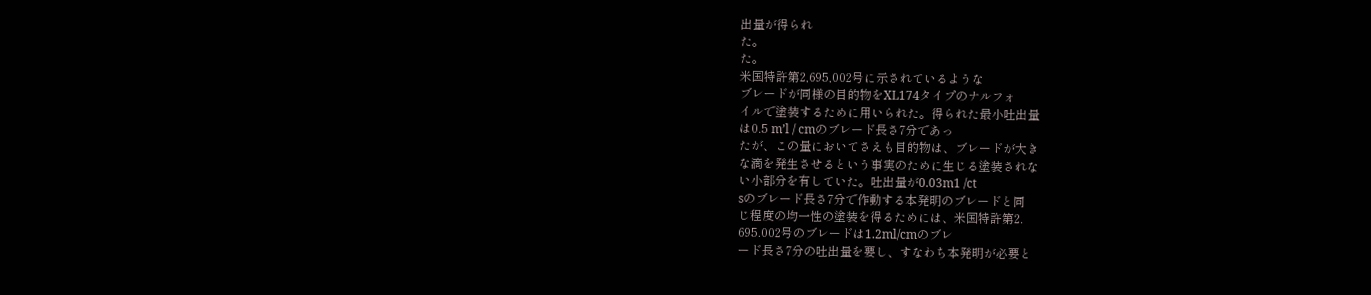出量が得られ
た。
た。
米国特許第2,695,002号に示されているような
ブレードが同様の目的物をXL174タイプのナルフォ
イルで塗装するために用いられた。得られた最小吐出量
は0.5 m’l / cmのブレード長さ7分であっ
たが、この量においてさえも目的物は、ブレードが大き
な滴を発生させるという事実のために生じる塗装されな
い小部分を有していた。吐出量が0.03m1 /ct
sのブレード長さ7分で作動する本発明のブレードと同
じ程度の均一性の塗装を得るためには、米国特許第2.
695.002号のブレードは1.2ml/cmのブレ
ード長さ7分の吐出量を要し、すなわち本発明が必要と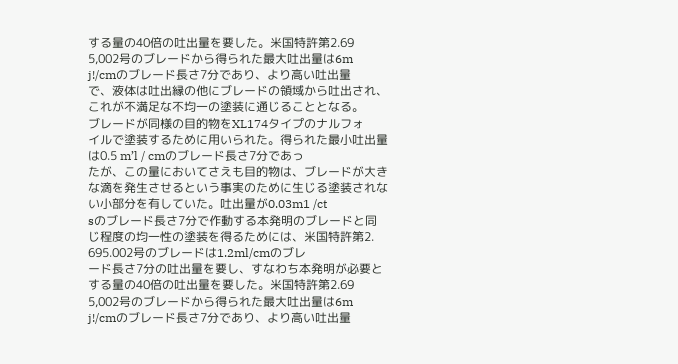する量の40倍の吐出量を要した。米国特許第2.69
5,002号のブレードから得られた最大吐出量は6m
j!/cmのブレード長さ7分であり、より高い吐出量
で、液体は吐出縁の他にブレードの領域から吐出され、
これが不満足な不均一の塗装に通じることとなる。
ブレードが同様の目的物をXL174タイプのナルフォ
イルで塗装するために用いられた。得られた最小吐出量
は0.5 m’l / cmのブレード長さ7分であっ
たが、この量においてさえも目的物は、ブレードが大き
な滴を発生させるという事実のために生じる塗装されな
い小部分を有していた。吐出量が0.03m1 /ct
sのブレード長さ7分で作動する本発明のブレードと同
じ程度の均一性の塗装を得るためには、米国特許第2.
695.002号のブレードは1.2ml/cmのブレ
ード長さ7分の吐出量を要し、すなわち本発明が必要と
する量の40倍の吐出量を要した。米国特許第2.69
5,002号のブレードから得られた最大吐出量は6m
j!/cmのブレード長さ7分であり、より高い吐出量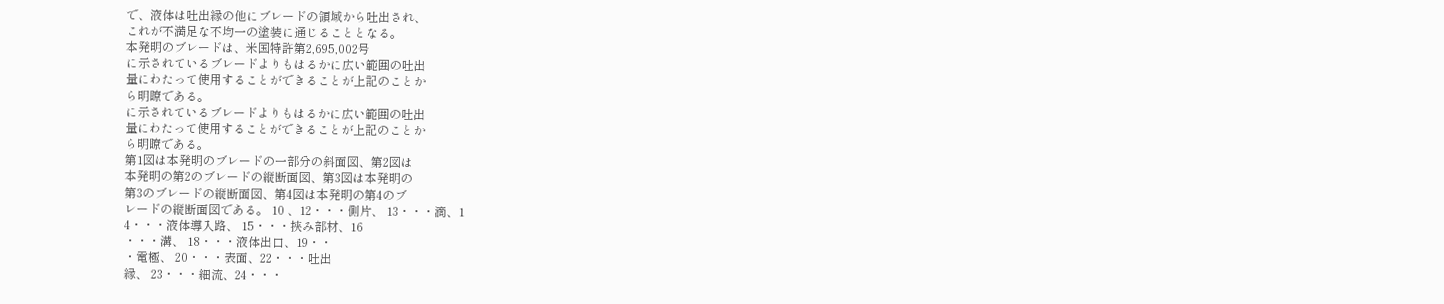で、液体は吐出縁の他にブレードの領域から吐出され、
これが不満足な不均一の塗装に通じることとなる。
本発明のブレードは、米国特許第2,695,002号
に示されているブレードよりもはるかに広い範囲の吐出
量にわたって使用することができることが上記のことか
ら明瞭である。
に示されているブレードよりもはるかに広い範囲の吐出
量にわたって使用することができることが上記のことか
ら明瞭である。
第1図は本発明のブレードの一部分の斜面図、第2図は
本発明の第2のブレードの縦断面図、第3図は本発明の
第3のブレードの縦断面図、第4図は本発明の第4のブ
レードの縦断面図である。 10 、12・・・側片、 13・・・滴、1
4・・・液体導入路、 15・・・挾み部材、16
・・・溝、 18・・・液体出口、19・・
・電極、 20・・・表面、22・・・吐出
縁、 23・・・細流、24・・・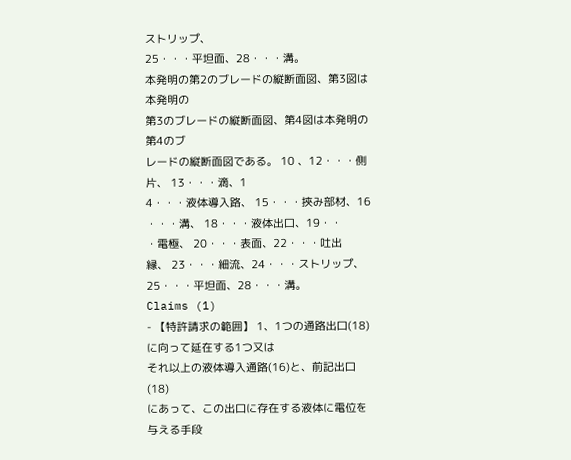ストリップ、
25・・・平坦面、28・・・溝。
本発明の第2のブレードの縦断面図、第3図は本発明の
第3のブレードの縦断面図、第4図は本発明の第4のブ
レードの縦断面図である。 10 、12・・・側片、 13・・・滴、1
4・・・液体導入路、 15・・・挾み部材、16
・・・溝、 18・・・液体出口、19・・
・電極、 20・・・表面、22・・・吐出
縁、 23・・・細流、24・・・ストリップ、
25・・・平坦面、28・・・溝。
Claims (1)
- 【特許請求の範囲】 1、1つの通路出口(18)に向って延在する1つ又は
それ以上の液体導入通路(16)と、前記出口(18)
にあって、この出口に存在する液体に電位を与える手段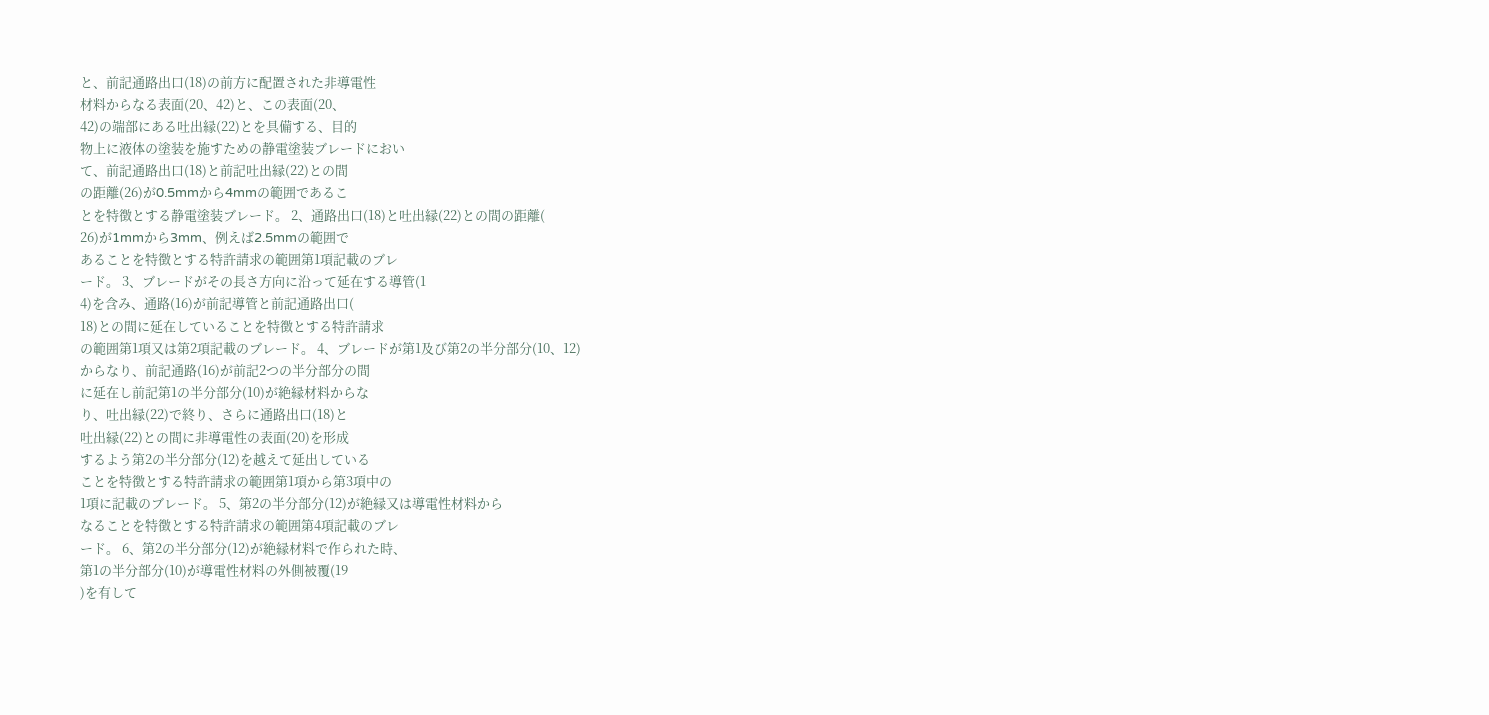と、前記通路出口(18)の前方に配置された非導電性
材料からなる表面(20、42)と、この表面(20、
42)の端部にある吐出縁(22)とを具備する、目的
物上に液体の塗装を施すための静電塗装ブレードにおい
て、前記通路出口(18)と前記吐出縁(22)との間
の距離(26)が0.5mmから4mmの範囲であるこ
とを特徴とする静電塗装ブレード。 2、通路出口(18)と吐出縁(22)との間の距離(
26)が1mmから3mm、例えば2.5mmの範囲で
あることを特徴とする特許請求の範囲第1項記載のブレ
ード。 3、ブレードがその長さ方向に沿って延在する導管(1
4)を含み、通路(16)が前記導管と前記通路出口(
18)との間に延在していることを特徴とする特許請求
の範囲第1項又は第2項記載のブレード。 4、ブレードが第1及び第2の半分部分(10、12)
からなり、前記通路(16)が前記2つの半分部分の間
に延在し前記第1の半分部分(10)が絶縁材料からな
り、吐出縁(22)で終り、さらに通路出口(18)と
吐出縁(22)との間に非導電性の表面(20)を形成
するよう第2の半分部分(12)を越えて延出している
ことを特徴とする特許請求の範囲第1項から第3項中の
1項に記載のブレード。 5、第2の半分部分(12)が絶縁又は導電性材料から
なることを特徴とする特許請求の範囲第4項記載のブレ
ード。 6、第2の半分部分(12)が絶縁材料で作られた時、
第1の半分部分(10)が導電性材料の外側被覆(19
)を有して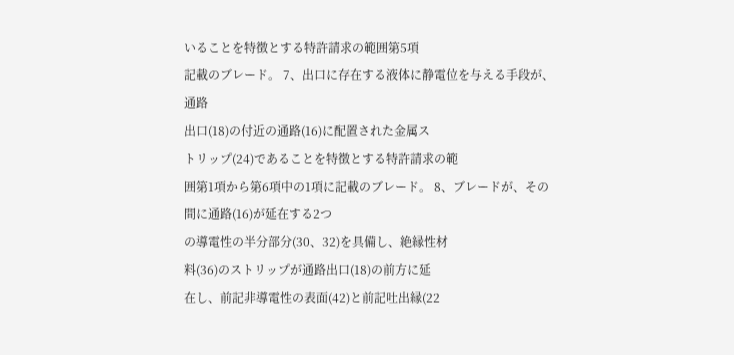いることを特徴とする特許請求の範囲第5項
記載のブレード。 7、出口に存在する液体に静電位を与える手段が、通路
出口(18)の付近の通路(16)に配置された金属ス
トリップ(24)であることを特徴とする特許請求の範
囲第1項から第6項中の1項に記載のブレード。 8、ブレードが、その間に通路(16)が延在する2つ
の導電性の半分部分(30、32)を具備し、絶縁性材
料(36)のストリップが通路出口(18)の前方に延
在し、前記非導電性の表面(42)と前記吐出縁(22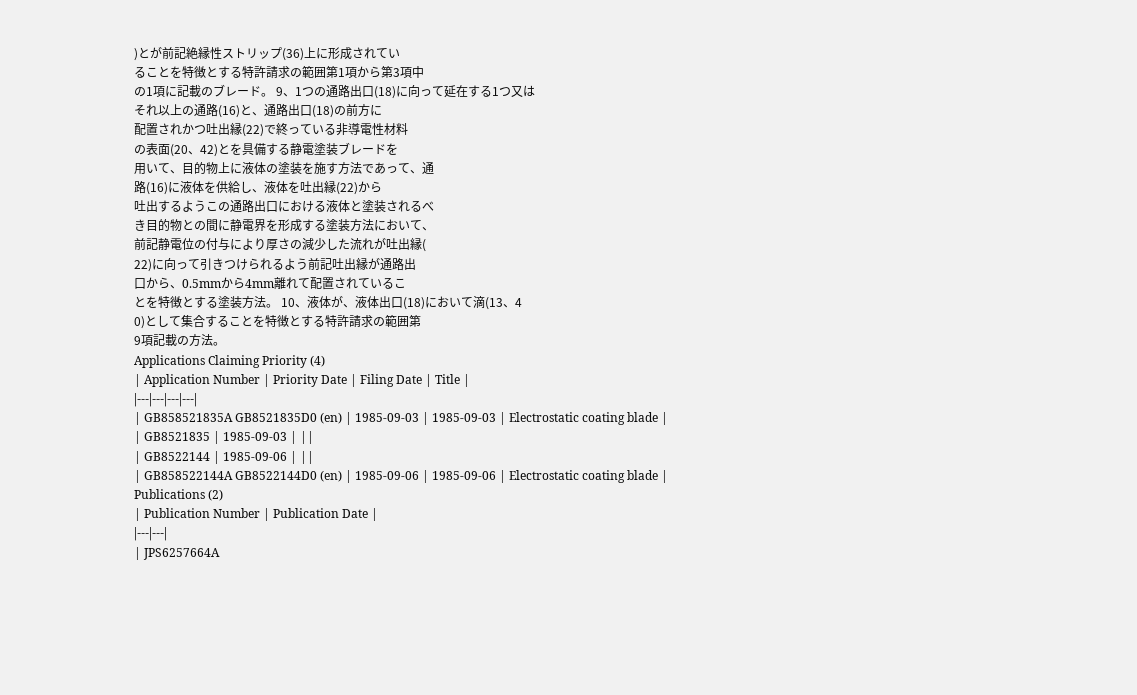)とが前記絶縁性ストリップ(36)上に形成されてい
ることを特徴とする特許請求の範囲第1項から第3項中
の1項に記載のブレード。 9、1つの通路出口(18)に向って延在する1つ又は
それ以上の通路(16)と、通路出口(18)の前方に
配置されかつ吐出縁(22)で終っている非導電性材料
の表面(20、42)とを具備する静電塗装ブレードを
用いて、目的物上に液体の塗装を施す方法であって、通
路(16)に液体を供給し、液体を吐出縁(22)から
吐出するようこの通路出口における液体と塗装されるべ
き目的物との間に静電界を形成する塗装方法において、
前記静電位の付与により厚さの減少した流れが吐出縁(
22)に向って引きつけられるよう前記吐出縁が通路出
口から、0.5mmから4mm離れて配置されているこ
とを特徴とする塗装方法。 10、液体が、液体出口(18)において滴(13、4
0)として集合することを特徴とする特許請求の範囲第
9項記載の方法。
Applications Claiming Priority (4)
| Application Number | Priority Date | Filing Date | Title |
|---|---|---|---|
| GB858521835A GB8521835D0 (en) | 1985-09-03 | 1985-09-03 | Electrostatic coating blade |
| GB8521835 | 1985-09-03 | ||
| GB8522144 | 1985-09-06 | ||
| GB858522144A GB8522144D0 (en) | 1985-09-06 | 1985-09-06 | Electrostatic coating blade |
Publications (2)
| Publication Number | Publication Date |
|---|---|
| JPS6257664A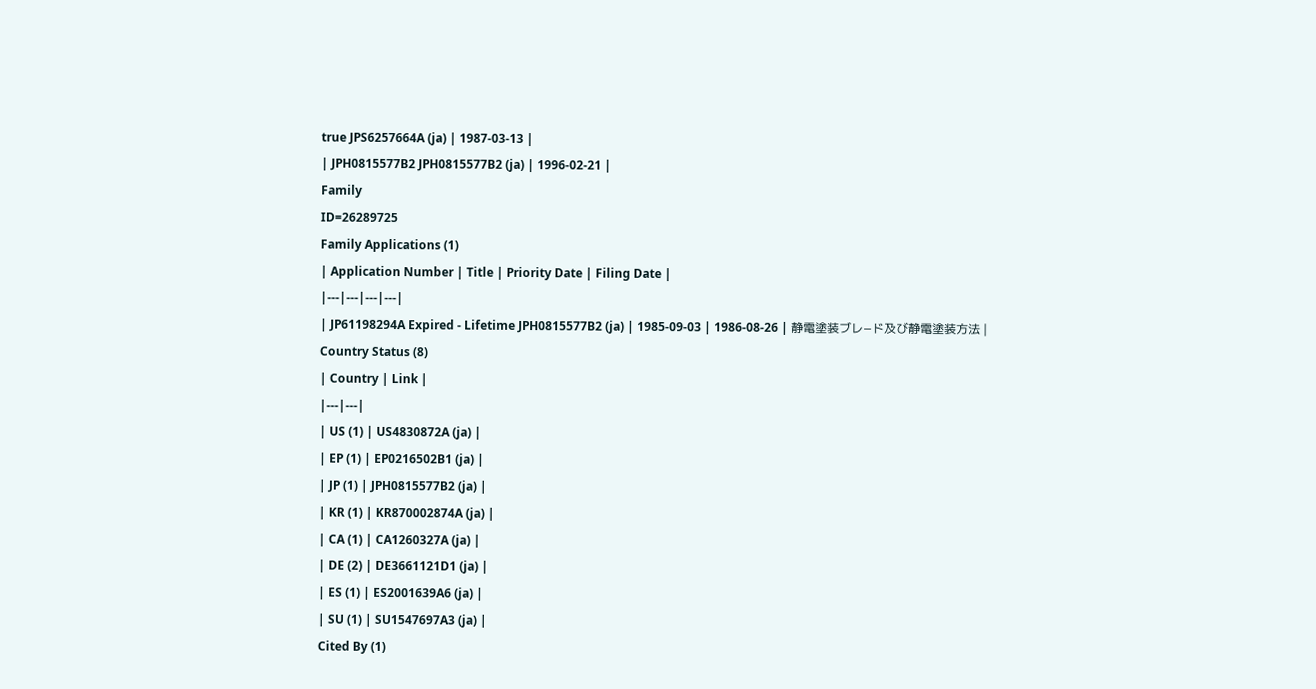true JPS6257664A (ja) | 1987-03-13 |
| JPH0815577B2 JPH0815577B2 (ja) | 1996-02-21 |
Family
ID=26289725
Family Applications (1)
| Application Number | Title | Priority Date | Filing Date |
|---|---|---|---|
| JP61198294A Expired - Lifetime JPH0815577B2 (ja) | 1985-09-03 | 1986-08-26 | 静電塗装ブレ−ド及び静電塗装方法 |
Country Status (8)
| Country | Link |
|---|---|
| US (1) | US4830872A (ja) |
| EP (1) | EP0216502B1 (ja) |
| JP (1) | JPH0815577B2 (ja) |
| KR (1) | KR870002874A (ja) |
| CA (1) | CA1260327A (ja) |
| DE (2) | DE3661121D1 (ja) |
| ES (1) | ES2001639A6 (ja) |
| SU (1) | SU1547697A3 (ja) |
Cited By (1)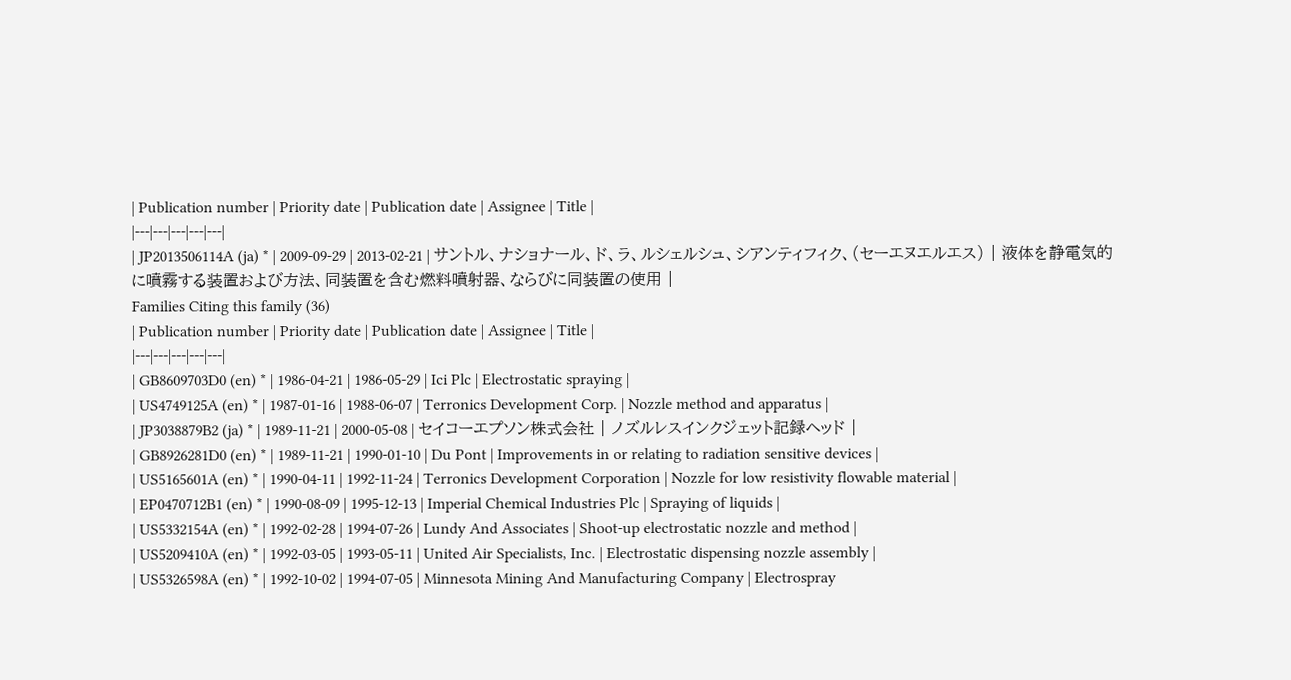| Publication number | Priority date | Publication date | Assignee | Title |
|---|---|---|---|---|
| JP2013506114A (ja) * | 2009-09-29 | 2013-02-21 | サントル、ナショナール、ド、ラ、ルシェルシュ、シアンティフィク、(セーエヌエルエス) | 液体を静電気的に噴霧する装置および方法、同装置を含む燃料噴射器、ならびに同装置の使用 |
Families Citing this family (36)
| Publication number | Priority date | Publication date | Assignee | Title |
|---|---|---|---|---|
| GB8609703D0 (en) * | 1986-04-21 | 1986-05-29 | Ici Plc | Electrostatic spraying |
| US4749125A (en) * | 1987-01-16 | 1988-06-07 | Terronics Development Corp. | Nozzle method and apparatus |
| JP3038879B2 (ja) * | 1989-11-21 | 2000-05-08 | セイコーエプソン株式会社 | ノズルレスインクジェット記録ヘッド |
| GB8926281D0 (en) * | 1989-11-21 | 1990-01-10 | Du Pont | Improvements in or relating to radiation sensitive devices |
| US5165601A (en) * | 1990-04-11 | 1992-11-24 | Terronics Development Corporation | Nozzle for low resistivity flowable material |
| EP0470712B1 (en) * | 1990-08-09 | 1995-12-13 | Imperial Chemical Industries Plc | Spraying of liquids |
| US5332154A (en) * | 1992-02-28 | 1994-07-26 | Lundy And Associates | Shoot-up electrostatic nozzle and method |
| US5209410A (en) * | 1992-03-05 | 1993-05-11 | United Air Specialists, Inc. | Electrostatic dispensing nozzle assembly |
| US5326598A (en) * | 1992-10-02 | 1994-07-05 | Minnesota Mining And Manufacturing Company | Electrospray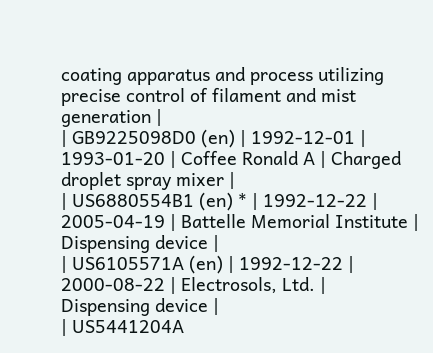coating apparatus and process utilizing precise control of filament and mist generation |
| GB9225098D0 (en) | 1992-12-01 | 1993-01-20 | Coffee Ronald A | Charged droplet spray mixer |
| US6880554B1 (en) * | 1992-12-22 | 2005-04-19 | Battelle Memorial Institute | Dispensing device |
| US6105571A (en) | 1992-12-22 | 2000-08-22 | Electrosols, Ltd. | Dispensing device |
| US5441204A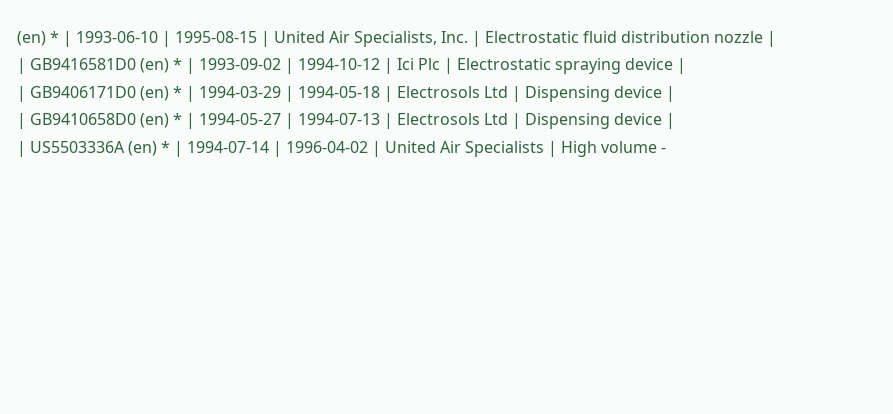(en) * | 1993-06-10 | 1995-08-15 | United Air Specialists, Inc. | Electrostatic fluid distribution nozzle |
| GB9416581D0 (en) * | 1993-09-02 | 1994-10-12 | Ici Plc | Electrostatic spraying device |
| GB9406171D0 (en) * | 1994-03-29 | 1994-05-18 | Electrosols Ltd | Dispensing device |
| GB9410658D0 (en) * | 1994-05-27 | 1994-07-13 | Electrosols Ltd | Dispensing device |
| US5503336A (en) * | 1994-07-14 | 1996-04-02 | United Air Specialists | High volume -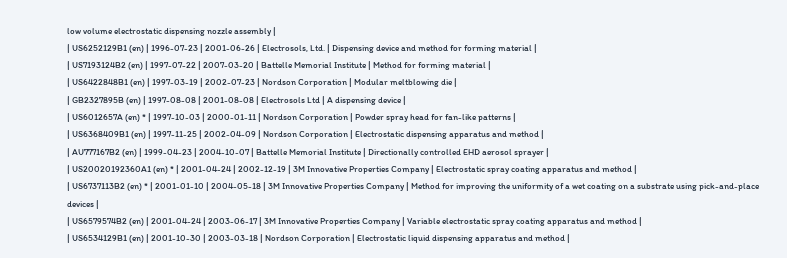low volume electrostatic dispensing nozzle assembly |
| US6252129B1 (en) | 1996-07-23 | 2001-06-26 | Electrosols, Ltd. | Dispensing device and method for forming material |
| US7193124B2 (en) | 1997-07-22 | 2007-03-20 | Battelle Memorial Institute | Method for forming material |
| US6422848B1 (en) | 1997-03-19 | 2002-07-23 | Nordson Corporation | Modular meltblowing die |
| GB2327895B (en) | 1997-08-08 | 2001-08-08 | Electrosols Ltd | A dispensing device |
| US6012657A (en) * | 1997-10-03 | 2000-01-11 | Nordson Corporation | Powder spray head for fan-like patterns |
| US6368409B1 (en) | 1997-11-25 | 2002-04-09 | Nordson Corporation | Electrostatic dispensing apparatus and method |
| AU777167B2 (en) | 1999-04-23 | 2004-10-07 | Battelle Memorial Institute | Directionally controlled EHD aerosol sprayer |
| US20020192360A1 (en) * | 2001-04-24 | 2002-12-19 | 3M Innovative Properties Company | Electrostatic spray coating apparatus and method |
| US6737113B2 (en) * | 2001-01-10 | 2004-05-18 | 3M Innovative Properties Company | Method for improving the uniformity of a wet coating on a substrate using pick-and-place devices |
| US6579574B2 (en) | 2001-04-24 | 2003-06-17 | 3M Innovative Properties Company | Variable electrostatic spray coating apparatus and method |
| US6534129B1 (en) | 2001-10-30 | 2003-03-18 | Nordson Corporation | Electrostatic liquid dispensing apparatus and method |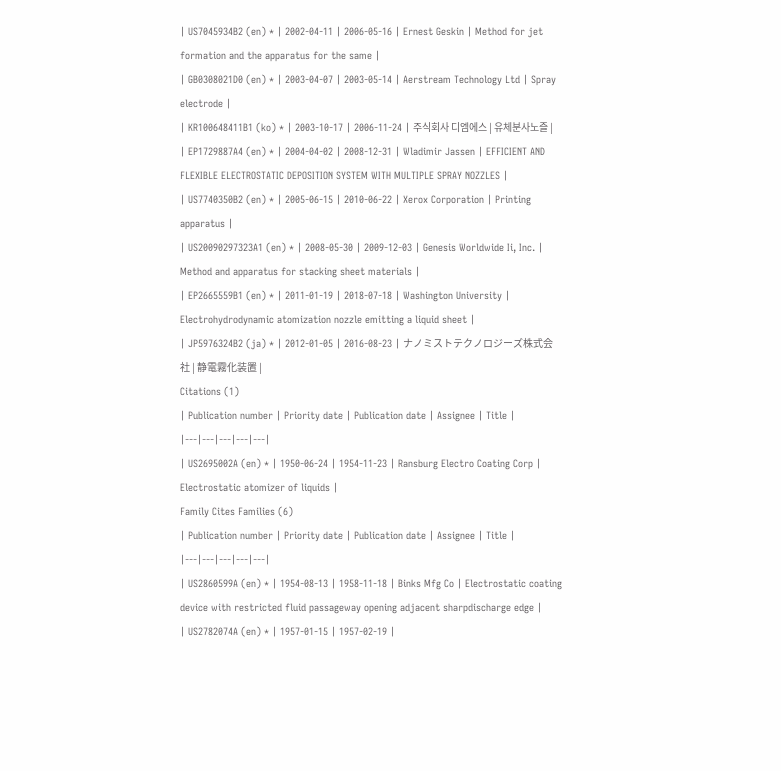| US7045934B2 (en) * | 2002-04-11 | 2006-05-16 | Ernest Geskin | Method for jet formation and the apparatus for the same |
| GB0308021D0 (en) * | 2003-04-07 | 2003-05-14 | Aerstream Technology Ltd | Spray electrode |
| KR100648411B1 (ko) * | 2003-10-17 | 2006-11-24 | 주식회사 디엠에스 | 유체분사노즐 |
| EP1729887A4 (en) * | 2004-04-02 | 2008-12-31 | Wladimir Jassen | EFFICIENT AND FLEXIBLE ELECTROSTATIC DEPOSITION SYSTEM WITH MULTIPLE SPRAY NOZZLES |
| US7740350B2 (en) * | 2005-06-15 | 2010-06-22 | Xerox Corporation | Printing apparatus |
| US20090297323A1 (en) * | 2008-05-30 | 2009-12-03 | Genesis Worldwide Ii, Inc. | Method and apparatus for stacking sheet materials |
| EP2665559B1 (en) * | 2011-01-19 | 2018-07-18 | Washington University | Electrohydrodynamic atomization nozzle emitting a liquid sheet |
| JP5976324B2 (ja) * | 2012-01-05 | 2016-08-23 | ナノミストテクノロジーズ株式会社 | 静電霧化装置 |
Citations (1)
| Publication number | Priority date | Publication date | Assignee | Title |
|---|---|---|---|---|
| US2695002A (en) * | 1950-06-24 | 1954-11-23 | Ransburg Electro Coating Corp | Electrostatic atomizer of liquids |
Family Cites Families (6)
| Publication number | Priority date | Publication date | Assignee | Title |
|---|---|---|---|---|
| US2860599A (en) * | 1954-08-13 | 1958-11-18 | Binks Mfg Co | Electrostatic coating device with restricted fluid passageway opening adjacent sharpdischarge edge |
| US2782074A (en) * | 1957-01-15 | 1957-02-19 |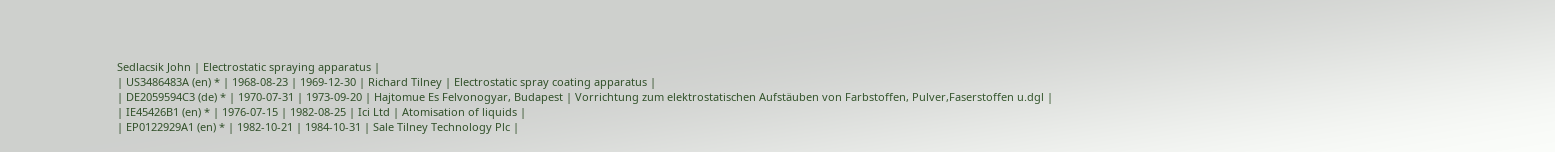Sedlacsik John | Electrostatic spraying apparatus |
| US3486483A (en) * | 1968-08-23 | 1969-12-30 | Richard Tilney | Electrostatic spray coating apparatus |
| DE2059594C3 (de) * | 1970-07-31 | 1973-09-20 | Hajtomue Es Felvonogyar, Budapest | Vorrichtung zum elektrostatischen Aufstäuben von Farbstoffen, Pulver,Faserstoffen u.dgl |
| IE45426B1 (en) * | 1976-07-15 | 1982-08-25 | Ici Ltd | Atomisation of liquids |
| EP0122929A1 (en) * | 1982-10-21 | 1984-10-31 | Sale Tilney Technology Plc |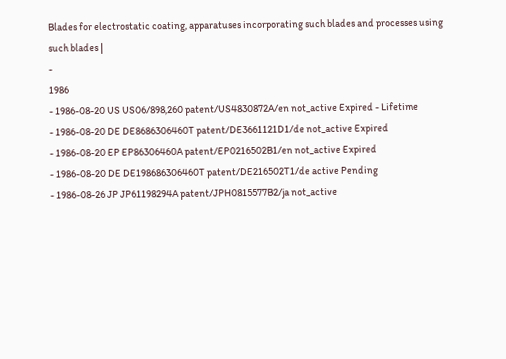Blades for electrostatic coating, apparatuses incorporating such blades and processes using such blades |
-
1986
- 1986-08-20 US US06/898,260 patent/US4830872A/en not_active Expired - Lifetime
- 1986-08-20 DE DE8686306460T patent/DE3661121D1/de not_active Expired
- 1986-08-20 EP EP86306460A patent/EP0216502B1/en not_active Expired
- 1986-08-20 DE DE198686306460T patent/DE216502T1/de active Pending
- 1986-08-26 JP JP61198294A patent/JPH0815577B2/ja not_active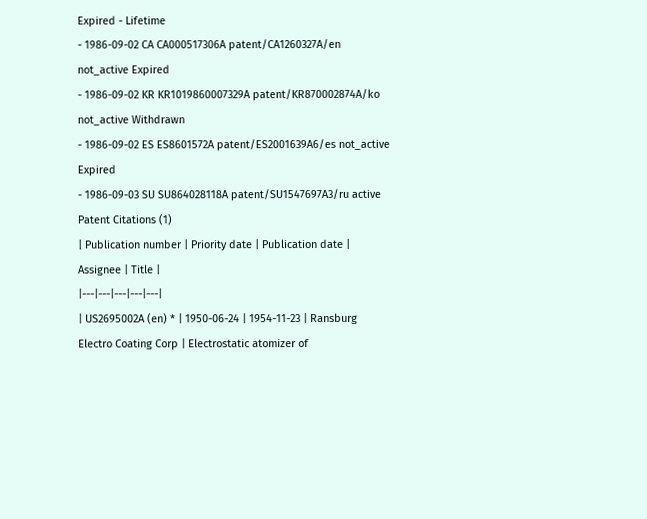Expired - Lifetime
- 1986-09-02 CA CA000517306A patent/CA1260327A/en not_active Expired
- 1986-09-02 KR KR1019860007329A patent/KR870002874A/ko not_active Withdrawn
- 1986-09-02 ES ES8601572A patent/ES2001639A6/es not_active Expired
- 1986-09-03 SU SU864028118A patent/SU1547697A3/ru active
Patent Citations (1)
| Publication number | Priority date | Publication date | Assignee | Title |
|---|---|---|---|---|
| US2695002A (en) * | 1950-06-24 | 1954-11-23 | Ransburg Electro Coating Corp | Electrostatic atomizer of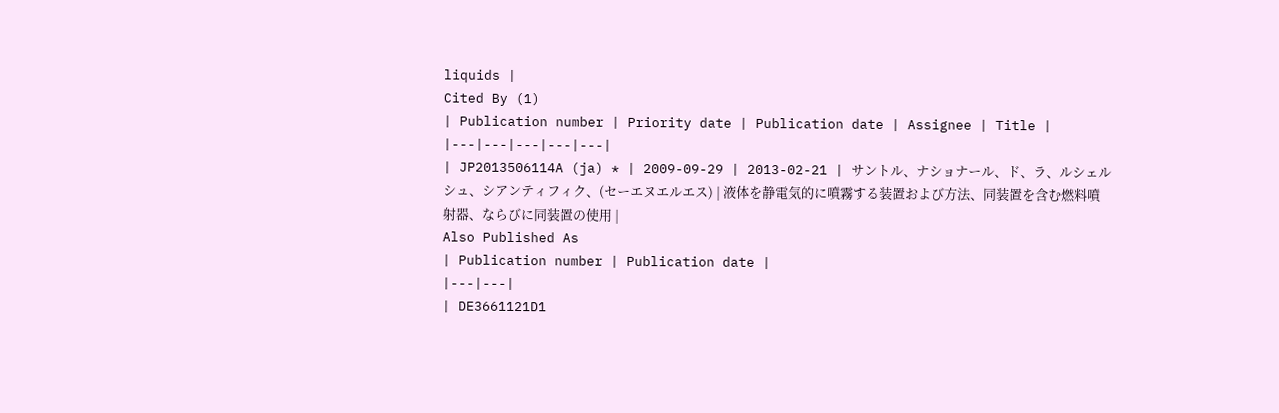liquids |
Cited By (1)
| Publication number | Priority date | Publication date | Assignee | Title |
|---|---|---|---|---|
| JP2013506114A (ja) * | 2009-09-29 | 2013-02-21 | サントル、ナショナール、ド、ラ、ルシェルシュ、シアンティフィク、(セーエヌエルエス) | 液体を静電気的に噴霧する装置および方法、同装置を含む燃料噴射器、ならびに同装置の使用 |
Also Published As
| Publication number | Publication date |
|---|---|
| DE3661121D1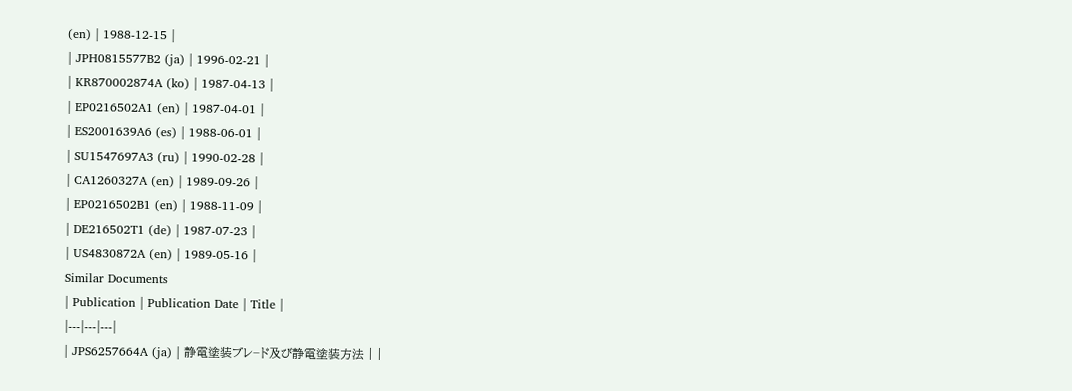(en) | 1988-12-15 |
| JPH0815577B2 (ja) | 1996-02-21 |
| KR870002874A (ko) | 1987-04-13 |
| EP0216502A1 (en) | 1987-04-01 |
| ES2001639A6 (es) | 1988-06-01 |
| SU1547697A3 (ru) | 1990-02-28 |
| CA1260327A (en) | 1989-09-26 |
| EP0216502B1 (en) | 1988-11-09 |
| DE216502T1 (de) | 1987-07-23 |
| US4830872A (en) | 1989-05-16 |
Similar Documents
| Publication | Publication Date | Title |
|---|---|---|
| JPS6257664A (ja) | 静電塗装ブレ−ド及び静電塗装方法 | |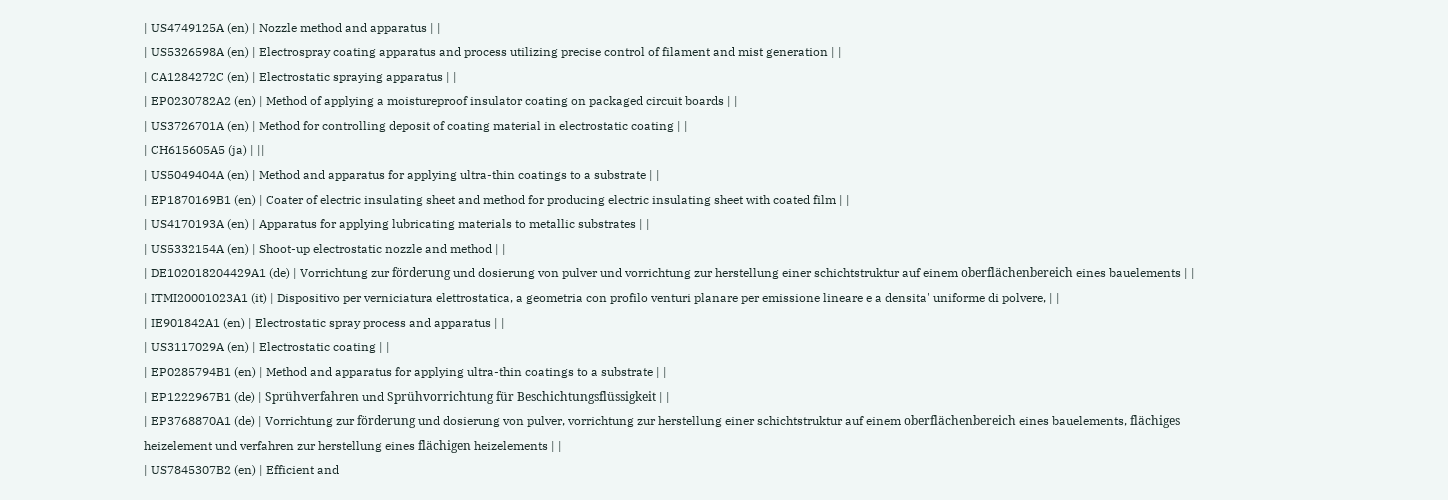| US4749125A (en) | Nozzle method and apparatus | |
| US5326598A (en) | Electrospray coating apparatus and process utilizing precise control of filament and mist generation | |
| CA1284272C (en) | Electrostatic spraying apparatus | |
| EP0230782A2 (en) | Method of applying a moistureproof insulator coating on packaged circuit boards | |
| US3726701A (en) | Method for controlling deposit of coating material in electrostatic coating | |
| CH615605A5 (ja) | ||
| US5049404A (en) | Method and apparatus for applying ultra-thin coatings to a substrate | |
| EP1870169B1 (en) | Coater of electric insulating sheet and method for producing electric insulating sheet with coated film | |
| US4170193A (en) | Apparatus for applying lubricating materials to metallic substrates | |
| US5332154A (en) | Shoot-up electrostatic nozzle and method | |
| DE102018204429A1 (de) | Vorrichtung zur förderung und dosierung von pulver und vorrichtung zur herstellung einer schichtstruktur auf einem oberflächenbereich eines bauelements | |
| ITMI20001023A1 (it) | Dispositivo per verniciatura elettrostatica, a geometria con profilo venturi planare per emissione lineare e a densita' uniforme di polvere, | |
| IE901842A1 (en) | Electrostatic spray process and apparatus | |
| US3117029A (en) | Electrostatic coating | |
| EP0285794B1 (en) | Method and apparatus for applying ultra-thin coatings to a substrate | |
| EP1222967B1 (de) | Sprühverfahren und Sprühvorrichtung für Beschichtungsflüssigkeit | |
| EP3768870A1 (de) | Vorrichtung zur förderung und dosierung von pulver, vorrichtung zur herstellung einer schichtstruktur auf einem oberflächenbereich eines bauelements, flächiges heizelement und verfahren zur herstellung eines flächigen heizelements | |
| US7845307B2 (en) | Efficient and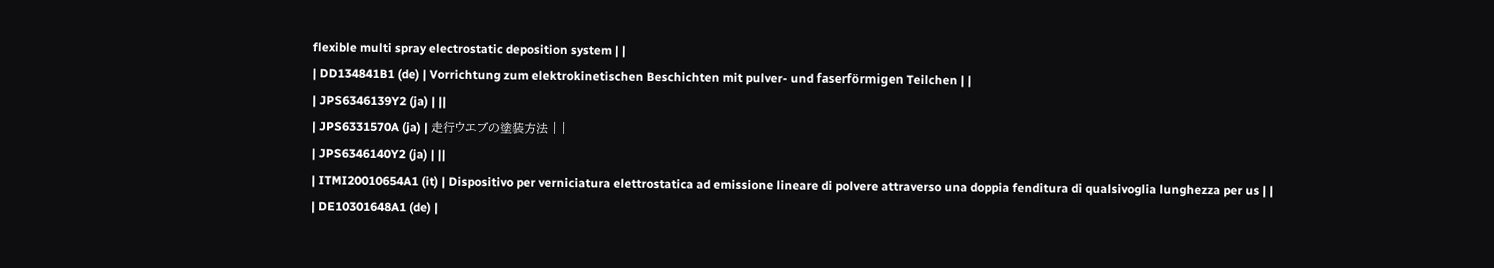flexible multi spray electrostatic deposition system | |
| DD134841B1 (de) | Vorrichtung zum elektrokinetischen Beschichten mit pulver- und faserförmigen Teilchen | |
| JPS6346139Y2 (ja) | ||
| JPS6331570A (ja) | 走行ウエブの塗装方法 | |
| JPS6346140Y2 (ja) | ||
| ITMI20010654A1 (it) | Dispositivo per verniciatura elettrostatica ad emissione lineare di polvere attraverso una doppia fenditura di qualsivoglia lunghezza per us | |
| DE10301648A1 (de) |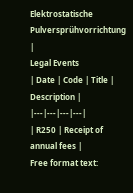Elektrostatische Pulversprühvorrichtung |
Legal Events
| Date | Code | Title | Description |
|---|---|---|---|
| R250 | Receipt of annual fees |
Free format text: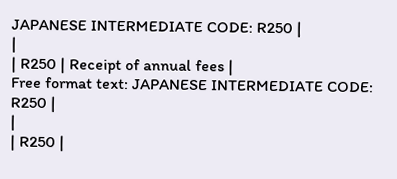JAPANESE INTERMEDIATE CODE: R250 |
|
| R250 | Receipt of annual fees |
Free format text: JAPANESE INTERMEDIATE CODE: R250 |
|
| R250 |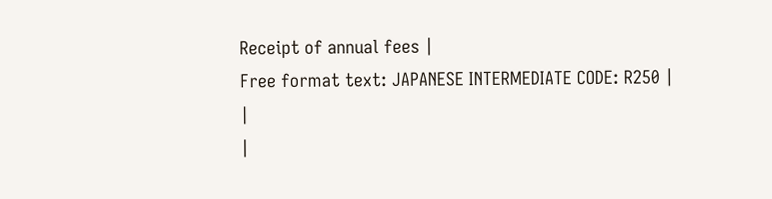Receipt of annual fees |
Free format text: JAPANESE INTERMEDIATE CODE: R250 |
|
|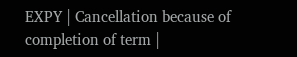EXPY | Cancellation because of completion of term |